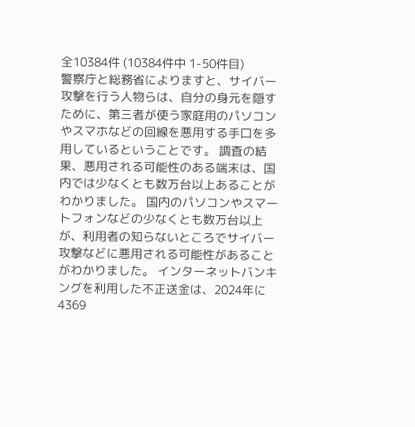全10384件 (10384件中 1-50件目)
警察庁と総務省によりますと、サイバー攻撃を行う人物らは、自分の身元を隠すために、第三者が使う家庭用のパソコンやスマホなどの回線を悪用する手口を多用しているということです。 調査の結果、悪用される可能性のある端末は、国内では少なくとも数万台以上あることがわかりました。 国内のパソコンやスマートフォンなどの少なくとも数万台以上が、利用者の知らないところでサイバー攻撃などに悪用される可能性があることがわかりました。 インターネットバンキングを利用した不正送金は、2024年に4369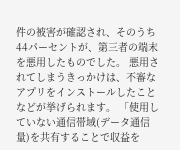件の被害が確認され、そのうち44パーセントが、第三者の端末を悪用したものでした。 悪用されてしまうきっかけは、不審なアプリをインストールしたことなどが挙げられます。 「使用していない通信帯域(データ通信量)を共有することで収益を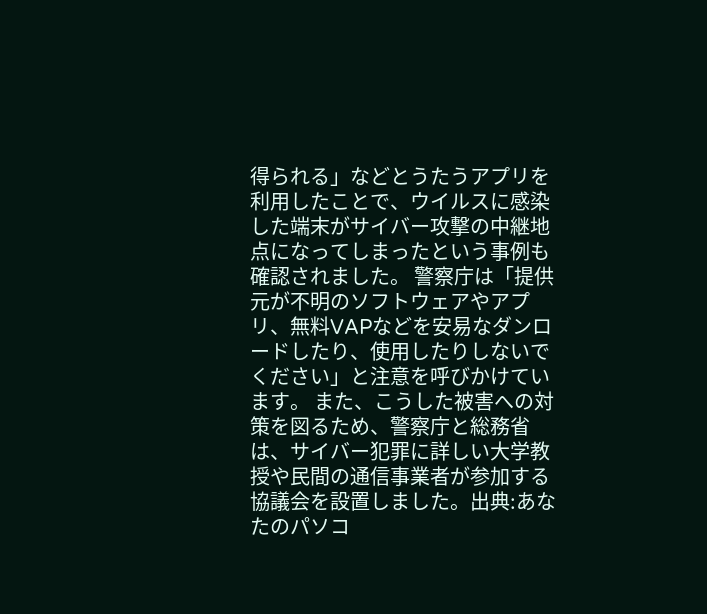得られる」などとうたうアプリを利用したことで、ウイルスに感染した端末がサイバー攻撃の中継地点になってしまったという事例も確認されました。 警察庁は「提供元が不明のソフトウェアやアプリ、無料VAPなどを安易なダンロードしたり、使用したりしないでください」と注意を呼びかけています。 また、こうした被害への対策を図るため、警察庁と総務省は、サイバー犯罪に詳しい大学教授や民間の通信事業者が参加する協議会を設置しました。出典:あなたのパソコ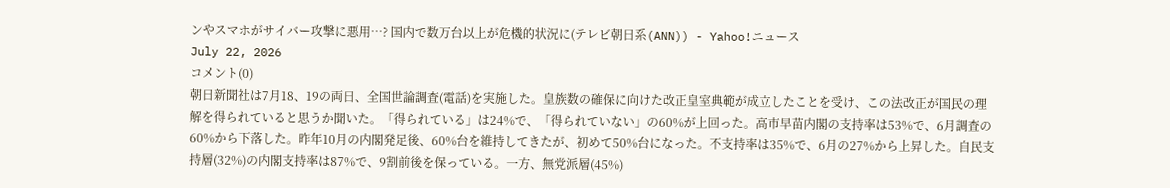ンやスマホがサイバー攻撃に悪用…? 国内で数万台以上が危機的状況に(テレビ朝日系(ANN)) - Yahoo!ニュース
July 22, 2026
コメント(0)
朝日新聞社は7月18、19の両日、全国世論調査(電話)を実施した。皇族数の確保に向けた改正皇室典範が成立したことを受け、この法改正が国民の理解を得られていると思うか聞いた。「得られている」は24%で、「得られていない」の60%が上回った。高市早苗内閣の支持率は53%で、6月調査の60%から下落した。昨年10月の内閣発足後、60%台を維持してきたが、初めて50%台になった。不支持率は35%で、6月の27%から上昇した。自民支持層(32%)の内閣支持率は87%で、9割前後を保っている。一方、無党派層(45%)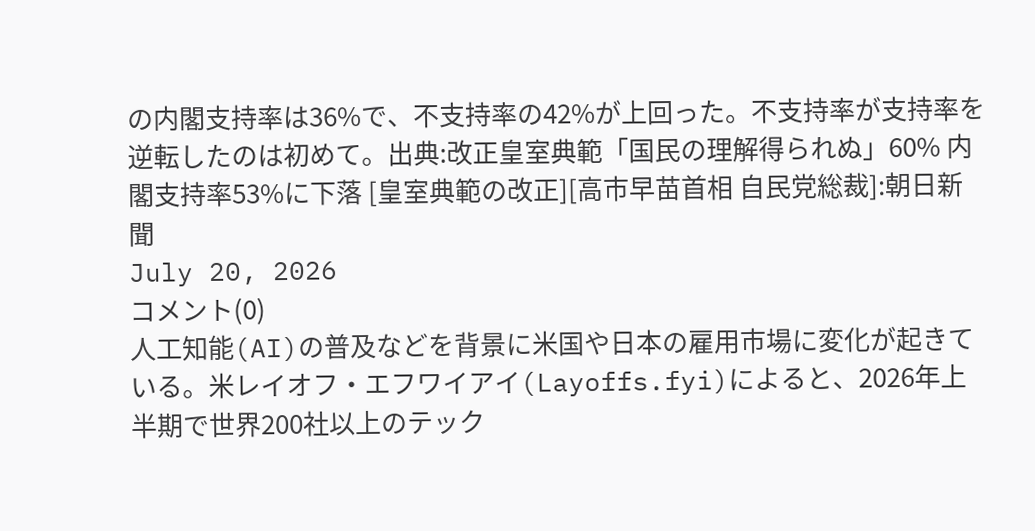の内閣支持率は36%で、不支持率の42%が上回った。不支持率が支持率を逆転したのは初めて。出典:改正皇室典範「国民の理解得られぬ」60% 内閣支持率53%に下落 [皇室典範の改正][高市早苗首相 自民党総裁]:朝日新聞
July 20, 2026
コメント(0)
人工知能(AI)の普及などを背景に米国や日本の雇用市場に変化が起きている。米レイオフ・エフワイアイ(Layoffs.fyi)によると、2026年上半期で世界200社以上のテック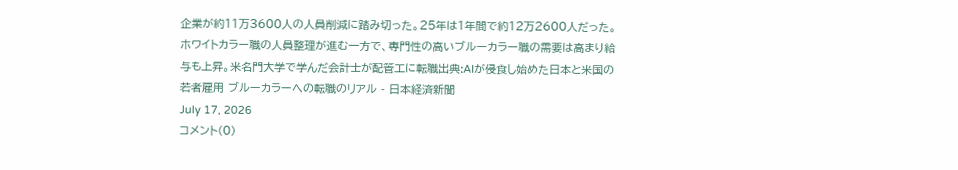企業が約11万3600人の人員削減に踏み切った。25年は1年間で約12万2600人だった。ホワイトカラー職の人員整理が進む一方で、専門性の高いブルーカラー職の需要は高まり給与も上昇。米名門大学で学んだ会計士が配管工に転職出典:AIが侵食し始めた日本と米国の若者雇用 ブルーカラーへの転職のリアル - 日本経済新聞
July 17, 2026
コメント(0)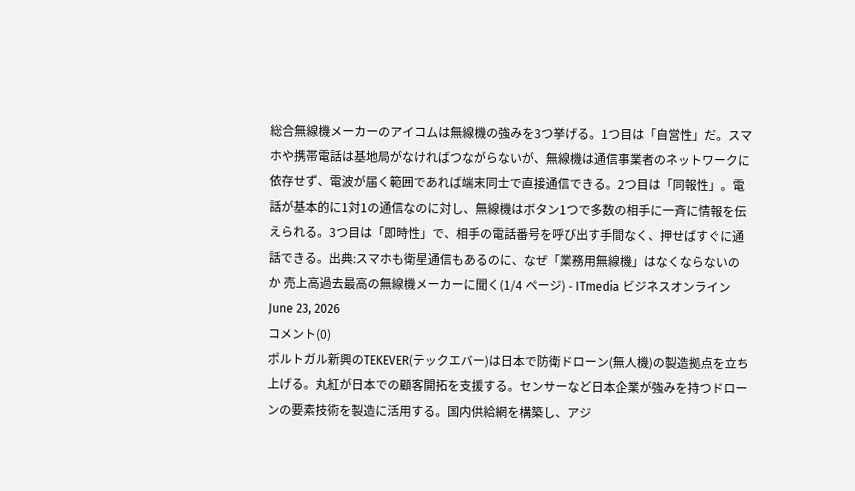総合無線機メーカーのアイコムは無線機の強みを3つ挙げる。1つ目は「自営性」だ。スマホや携帯電話は基地局がなければつながらないが、無線機は通信事業者のネットワークに依存せず、電波が届く範囲であれば端末同士で直接通信できる。2つ目は「同報性」。電話が基本的に1対1の通信なのに対し、無線機はボタン1つで多数の相手に一斉に情報を伝えられる。3つ目は「即時性」で、相手の電話番号を呼び出す手間なく、押せばすぐに通話できる。出典:スマホも衛星通信もあるのに、なぜ「業務用無線機」はなくならないのか 売上高過去最高の無線機メーカーに聞く(1/4 ページ) - ITmedia ビジネスオンライン
June 23, 2026
コメント(0)
ポルトガル新興のTEKEVER(テックエバー)は日本で防衛ドローン(無人機)の製造拠点を立ち上げる。丸紅が日本での顧客開拓を支援する。センサーなど日本企業が強みを持つドローンの要素技術を製造に活用する。国内供給網を構築し、アジ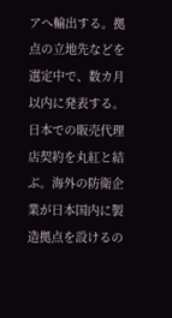アへ輸出する。拠点の立地先などを選定中で、数カ月以内に発表する。日本での販売代理店契約を丸紅と結ぶ。海外の防衛企業が日本国内に製造拠点を設けるの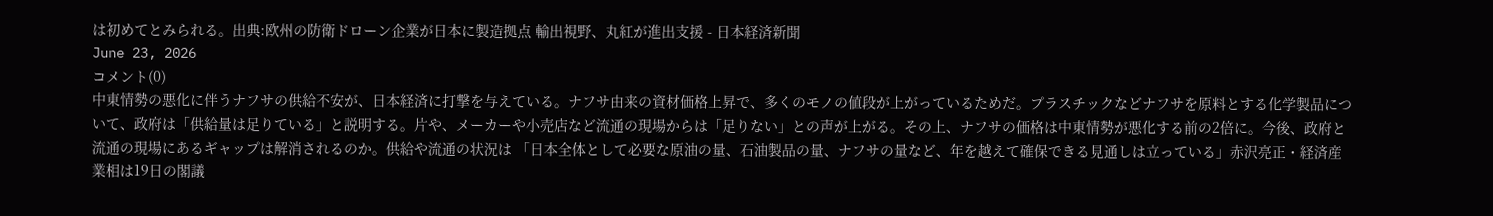は初めてとみられる。出典:欧州の防衛ドローン企業が日本に製造拠点 輸出視野、丸紅が進出支援 - 日本経済新聞
June 23, 2026
コメント(0)
中東情勢の悪化に伴うナフサの供給不安が、日本経済に打撃を与えている。ナフサ由来の資材価格上昇で、多くのモノの値段が上がっているためだ。プラスチックなどナフサを原料とする化学製品について、政府は「供給量は足りている」と説明する。片や、メーカーや小売店など流通の現場からは「足りない」との声が上がる。その上、ナフサの価格は中東情勢が悪化する前の2倍に。今後、政府と流通の現場にあるギャップは解消されるのか。供給や流通の状況は 「日本全体として必要な原油の量、石油製品の量、ナフサの量など、年を越えて確保できる見通しは立っている」赤沢亮正・経済産業相は19日の閣議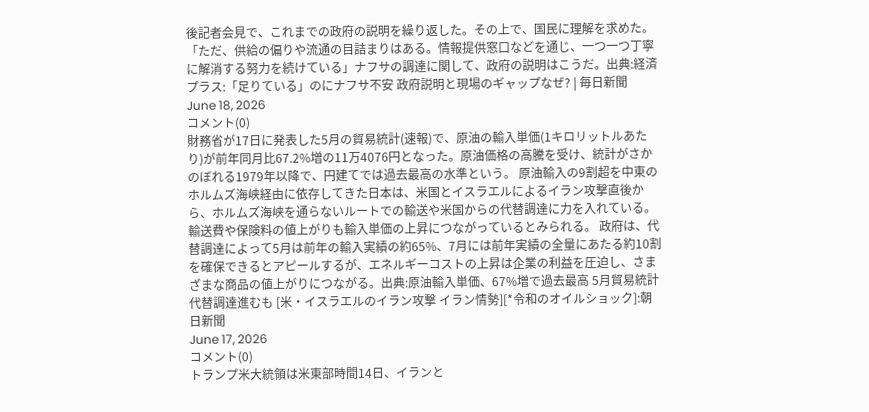後記者会見で、これまでの政府の説明を繰り返した。その上で、国民に理解を求めた。「ただ、供給の偏りや流通の目詰まりはある。情報提供窓口などを通じ、一つ一つ丁寧に解消する努力を続けている」ナフサの調達に関して、政府の説明はこうだ。出典:経済プラス:「足りている」のにナフサ不安 政府説明と現場のギャップなぜ? | 毎日新聞
June 18, 2026
コメント(0)
財務省が17日に発表した5月の貿易統計(速報)で、原油の輸入単価(1キロリットルあたり)が前年同月比67.2%増の11万4076円となった。原油価格の高騰を受け、統計がさかのぼれる1979年以降で、円建てでは過去最高の水準という。 原油輸入の9割超を中東のホルムズ海峡経由に依存してきた日本は、米国とイスラエルによるイラン攻撃直後から、ホルムズ海峡を通らないルートでの輸送や米国からの代替調達に力を入れている。輸送費や保険料の値上がりも輸入単価の上昇につながっているとみられる。 政府は、代替調達によって5月は前年の輸入実績の約65%、7月には前年実績の全量にあたる約10割を確保できるとアピールするが、エネルギーコストの上昇は企業の利益を圧迫し、さまざまな商品の値上がりにつながる。出典:原油輸入単価、67%増で過去最高 5月貿易統計 代替調達進むも [米・イスラエルのイラン攻撃 イラン情勢][*令和のオイルショック]:朝日新聞
June 17, 2026
コメント(0)
トランプ米大統領は米東部時間14日、イランと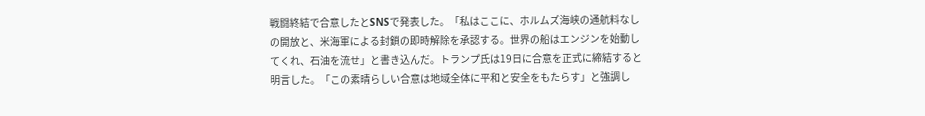戦闘終結で合意したとSNSで発表した。「私はここに、ホルムズ海峡の通航料なしの開放と、米海軍による封鎖の即時解除を承認する。世界の船はエンジンを始動してくれ、石油を流せ」と書き込んだ。トランプ氏は19日に合意を正式に締結すると明言した。「この素晴らしい合意は地域全体に平和と安全をもたらす」と強調し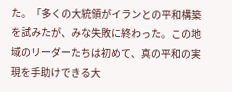た。「多くの大統領がイランとの平和構築を試みたが、みな失敗に終わった。この地域のリーダーたちは初めて、真の平和の実現を手助けできる大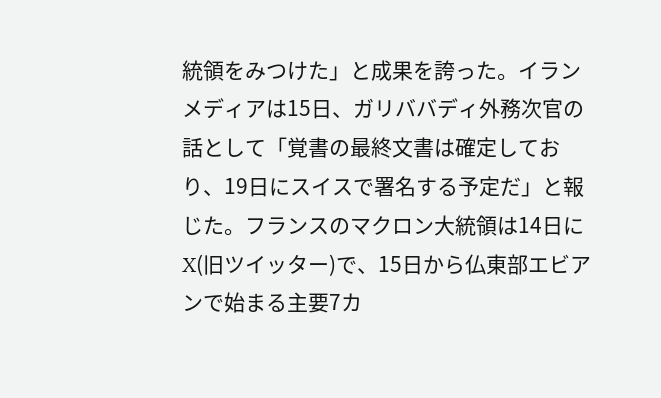統領をみつけた」と成果を誇った。イランメディアは15日、ガリババディ外務次官の話として「覚書の最終文書は確定しており、19日にスイスで署名する予定だ」と報じた。フランスのマクロン大統領は14日にX(旧ツイッター)で、15日から仏東部エビアンで始まる主要7カ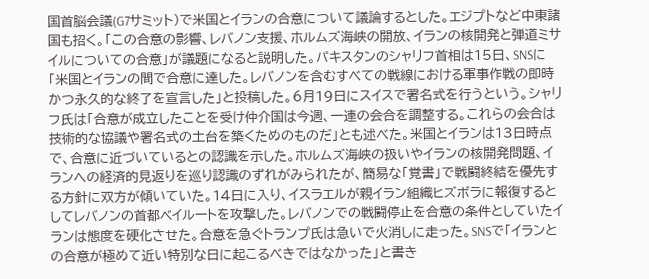国首脳会議(G7サミット)で米国とイランの合意について議論するとした。エジプトなど中東諸国も招く。「この合意の影響、レバノン支援、ホルムズ海峡の開放、イランの核開発と弾道ミサイルについての合意」が議題になると説明した。パキスタンのシャリフ首相は15日、SNSに「米国とイランの間で合意に達した。レバノンを含むすべての戦線における軍事作戦の即時かつ永久的な終了を宣言した」と投稿した。6月19日にスイスで署名式を行うという。シャリフ氏は「合意が成立したことを受け仲介国は今週、一連の会合を調整する。これらの会合は技術的な協議や署名式の土台を築くためのものだ」とも述べた。米国とイランは13日時点で、合意に近づいているとの認識を示した。ホルムズ海峡の扱いやイランの核開発問題、イランへの経済的見返りを巡り認識のずれがみられたが、簡易な「覚書」で戦闘終結を優先する方針に双方が傾いていた。14日に入り、イスラエルが親イラン組織ヒズボラに報復するとしてレバノンの首都ベイルートを攻撃した。レバノンでの戦闘停止を合意の条件としていたイランは態度を硬化させた。合意を急ぐトランプ氏は急いで火消しに走った。SNSで「イランとの合意が極めて近い特別な日に起こるべきではなかった」と書き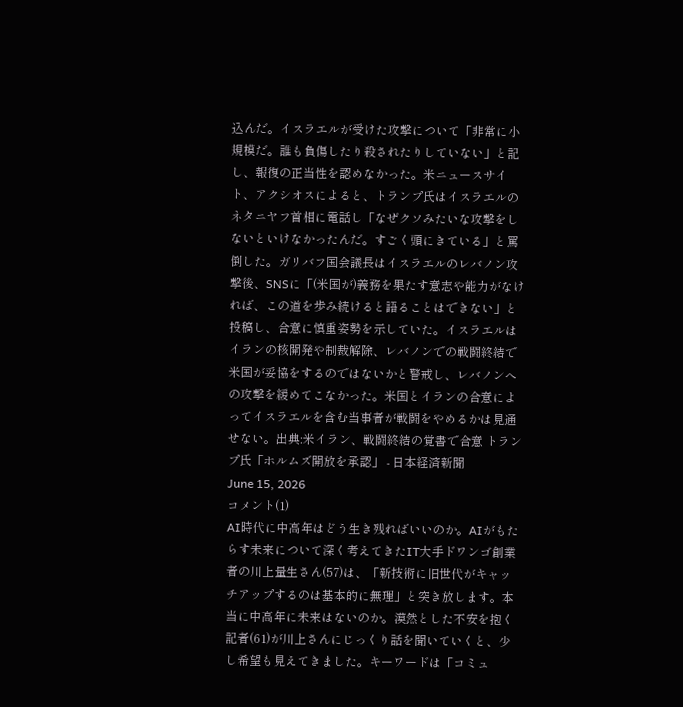込んだ。イスラエルが受けた攻撃について「非常に小規模だ。誰も負傷したり殺されたりしていない」と記し、報復の正当性を認めなかった。米ニュースサイト、アクシオスによると、トランプ氏はイスラエルのネタニヤフ首相に電話し「なぜクソみたいな攻撃をしないといけなかったんだ。すごく頭にきている」と罵倒した。ガリバフ国会議長はイスラエルのレバノン攻撃後、SNSに「(米国が)義務を果たす意志や能力がなければ、この道を歩み続けると語ることはできない」と投稿し、合意に慎重姿勢を示していた。イスラエルはイランの核開発や制裁解除、レバノンでの戦闘終結で米国が妥協をするのではないかと警戒し、レバノンへの攻撃を緩めてこなかった。米国とイランの合意によってイスラエルを含む当事者が戦闘をやめるかは見通せない。出典:米イラン、戦闘終結の覚書で合意 トランプ氏「ホルムズ開放を承認」 - 日本経済新聞
June 15, 2026
コメント(1)
AI時代に中高年はどう生き残ればいいのか。AIがもたらす未来について深く考えてきたIT大手ドワンゴ創業者の川上量生さん(57)は、「新技術に旧世代がキャッチアップするのは基本的に無理」と突き放します。本当に中高年に未来はないのか。漠然とした不安を抱く記者(61)が川上さんにじっくり話を聞いていくと、少し希望も見えてきました。キーワードは「コミュ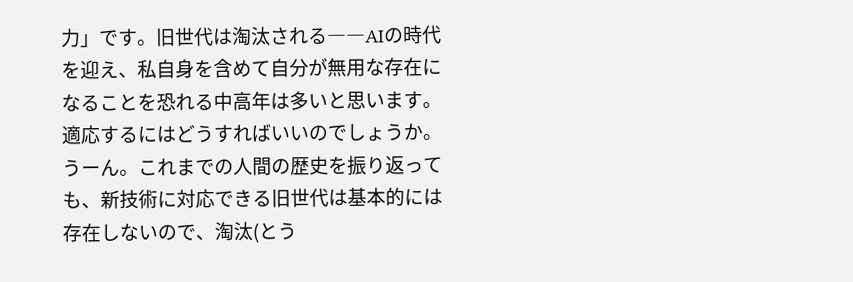力」です。旧世代は淘汰される――AIの時代を迎え、私自身を含めて自分が無用な存在になることを恐れる中高年は多いと思います。適応するにはどうすればいいのでしょうか。 うーん。これまでの人間の歴史を振り返っても、新技術に対応できる旧世代は基本的には存在しないので、淘汰(とう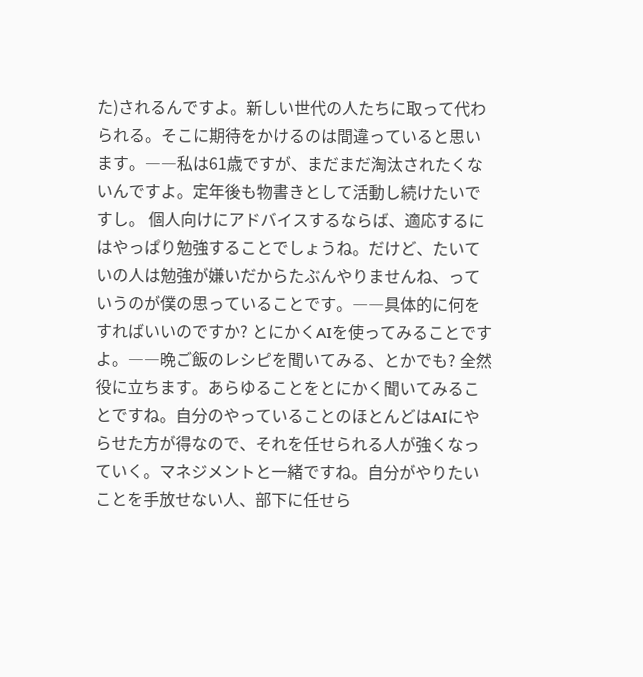た)されるんですよ。新しい世代の人たちに取って代わられる。そこに期待をかけるのは間違っていると思います。――私は61歳ですが、まだまだ淘汰されたくないんですよ。定年後も物書きとして活動し続けたいですし。 個人向けにアドバイスするならば、適応するにはやっぱり勉強することでしょうね。だけど、たいていの人は勉強が嫌いだからたぶんやりませんね、っていうのが僕の思っていることです。――具体的に何をすればいいのですか? とにかくAIを使ってみることですよ。――晩ご飯のレシピを聞いてみる、とかでも? 全然役に立ちます。あらゆることをとにかく聞いてみることですね。自分のやっていることのほとんどはAIにやらせた方が得なので、それを任せられる人が強くなっていく。マネジメントと一緒ですね。自分がやりたいことを手放せない人、部下に任せら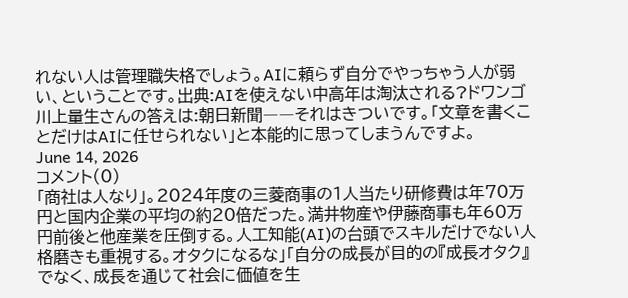れない人は管理職失格でしょう。AIに頼らず自分でやっちゃう人が弱い、ということです。出典:AIを使えない中高年は淘汰される?ドワンゴ川上量生さんの答えは:朝日新聞――それはきついです。「文章を書くことだけはAIに任せられない」と本能的に思ってしまうんですよ。
June 14, 2026
コメント(0)
「商社は人なり」。2024年度の三菱商事の1人当たり研修費は年70万円と国内企業の平均の約20倍だった。満井物産や伊藤商事も年60万円前後と他産業を圧倒する。人工知能(AI)の台頭でスキルだけでない人格磨きも重視する。オタクになるな」「自分の成長が目的の『成長オタク』でなく、成長を通じて社会に価値を生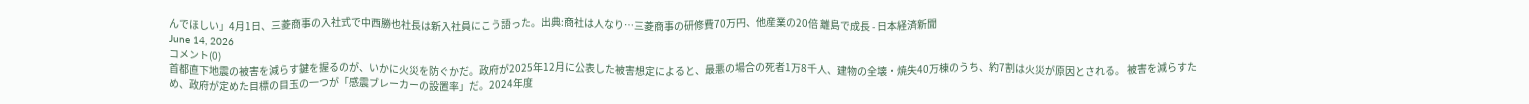んでほしい」4月1日、三菱商事の入社式で中西勝也社長は新入社員にこう語った。出典:商社は人なり…三菱商事の研修費70万円、他産業の20倍 離島で成長 - 日本経済新聞
June 14, 2026
コメント(0)
首都直下地震の被害を減らす鍵を握るのが、いかに火災を防ぐかだ。政府が2025年12月に公表した被害想定によると、最悪の場合の死者1万8千人、建物の全壊・焼失40万棟のうち、約7割は火災が原因とされる。 被害を減らすため、政府が定めた目標の目玉の一つが「感震ブレーカーの設置率」だ。2024年度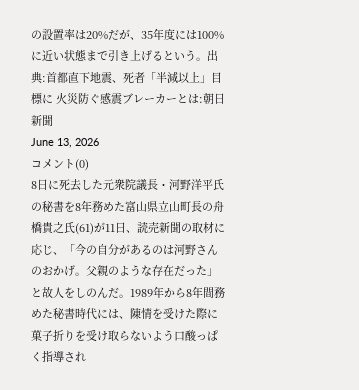の設置率は20%だが、35年度には100%に近い状態まで引き上げるという。出典:首都直下地震、死者「半減以上」目標に 火災防ぐ感震ブレーカーとは:朝日新聞
June 13, 2026
コメント(0)
8日に死去した元衆院議長・河野洋平氏の秘書を8年務めた富山県立山町長の舟橋貴之氏(61)が11日、読売新聞の取材に応じ、「今の自分があるのは河野さんのおかげ。父親のような存在だった」と故人をしのんだ。1989年から8年間務めた秘書時代には、陳情を受けた際に菓子折りを受け取らないよう口酸っぱく指導され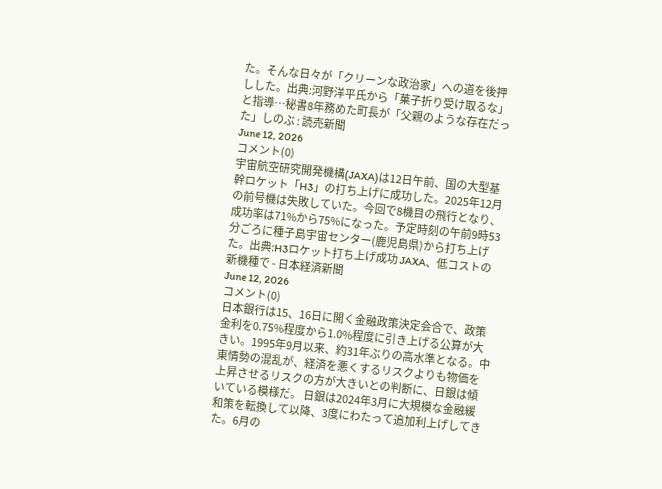た。そんな日々が「クリーンな政治家」への道を後押しした。出典:河野洋平氏から「菓子折り受け取るな」と指導…秘書8年務めた町長が「父親のような存在だった」しのぶ : 読売新聞
June 12, 2026
コメント(0)
宇宙航空研究開発機構(JAXA)は12日午前、国の大型基幹ロケット「H3」の打ち上げに成功した。2025年12月の前号機は失敗していた。今回で8機目の飛行となり、成功率は71%から75%になった。予定時刻の午前9時53分ごろに種子島宇宙センター(鹿児島県)から打ち上げた。出典:H3ロケット打ち上げ成功 JAXA、低コストの新機種で - 日本経済新聞
June 12, 2026
コメント(0)
日本銀行は15、16日に開く金融政策決定会合で、政策金利を0.75%程度から1.0%程度に引き上げる公算が大きい。1995年9月以来、約31年ぶりの高水準となる。中東情勢の混乱が、経済を悪くするリスクよりも物価を上昇させるリスクの方が大きいとの判断に、日銀は傾いている模様だ。 日銀は2024年3月に大規模な金融緩和策を転換して以降、3度にわたって追加利上げしてきた。6月の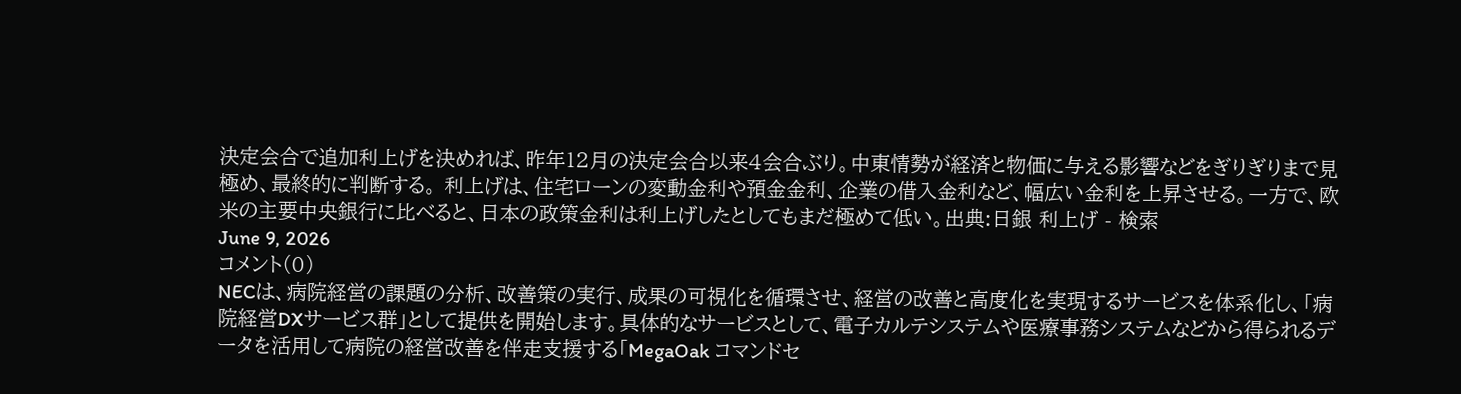決定会合で追加利上げを決めれば、昨年12月の決定会合以来4会合ぶり。中東情勢が経済と物価に与える影響などをぎりぎりまで見極め、最終的に判断する。 利上げは、住宅ローンの変動金利や預金金利、企業の借入金利など、幅広い金利を上昇させる。一方で、欧米の主要中央銀行に比べると、日本の政策金利は利上げしたとしてもまだ極めて低い。出典:日銀 利上げ - 検索
June 9, 2026
コメント(0)
NECは、病院経営の課題の分析、改善策の実行、成果の可視化を循環させ、経営の改善と高度化を実現するサービスを体系化し、「病院経営DXサービス群」として提供を開始します。具体的なサービスとして、電子カルテシステムや医療事務システムなどから得られるデータを活用して病院の経営改善を伴走支援する「MegaOak コマンドセ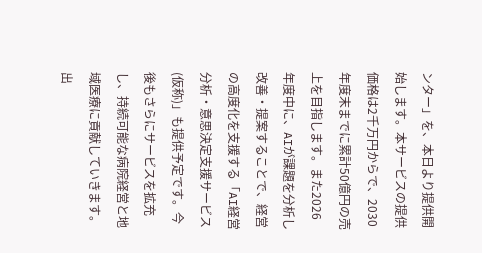ンター」を、本日より提供開始します。本サービスの提供価格は2千万円からで、2030年度末までに累計50億円の売上を目指します。また2026年度中に、AIが課題を分析し改善・提案することで、経営の高度化を支援する「AI経営分析・意思決定支援サービス(仮称)」も提供予定です。今後もさらにサービスを拡充し、持続可能な病院経営と地域医療に貢献していきます。出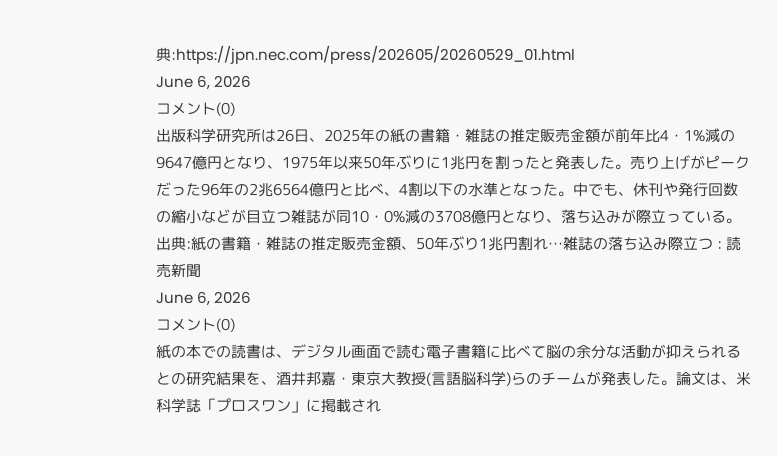典:https://jpn.nec.com/press/202605/20260529_01.html
June 6, 2026
コメント(0)
出版科学研究所は26日、2025年の紙の書籍・雑誌の推定販売金額が前年比4・1%減の9647億円となり、1975年以来50年ぶりに1兆円を割ったと発表した。売り上げがピークだった96年の2兆6564億円と比べ、4割以下の水準となった。中でも、休刊や発行回数の縮小などが目立つ雑誌が同10・0%減の3708億円となり、落ち込みが際立っている。出典:紙の書籍・雑誌の推定販売金額、50年ぶり1兆円割れ…雑誌の落ち込み際立つ : 読売新聞
June 6, 2026
コメント(0)
紙の本での読書は、デジタル画面で読む電子書籍に比べて脳の余分な活動が抑えられるとの研究結果を、酒井邦嘉・東京大教授(言語脳科学)らのチームが発表した。論文は、米科学誌「プロスワン」に掲載され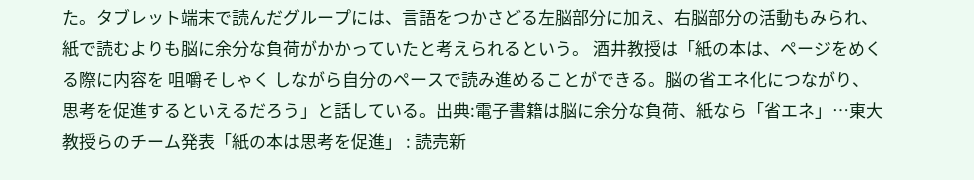た。タブレット端末で読んだグループには、言語をつかさどる左脳部分に加え、右脳部分の活動もみられ、紙で読むよりも脳に余分な負荷がかかっていたと考えられるという。 酒井教授は「紙の本は、ページをめくる際に内容を 咀嚼そしゃく しながら自分のペースで読み進めることができる。脳の省エネ化につながり、思考を促進するといえるだろう」と話している。出典:電子書籍は脳に余分な負荷、紙なら「省エネ」…東大教授らのチーム発表「紙の本は思考を促進」 : 読売新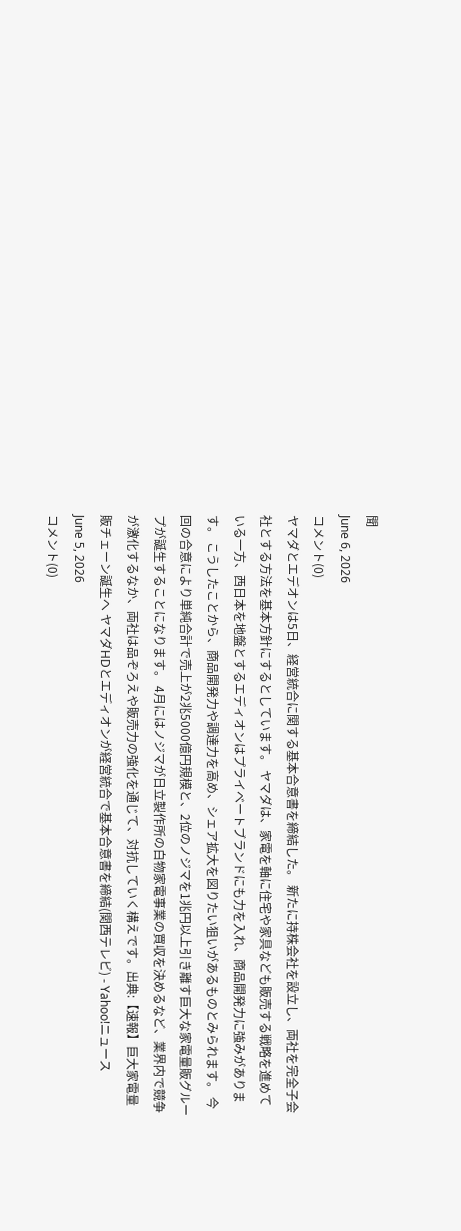聞
June 6, 2026
コメント(0)
ヤマダとエデオンは5日、経営統合に関する基本合意書を締結した。 新たに持株会社を設立し、両社を完全子会社とする方法を基本方針にするとしています。 ヤマダは、家電を軸に住宅や家具なども販売する戦略を進めている一方、西日本を地盤とするエディオンはプライベートブランドにも力を入れ、商品開発力に強みがあります。 こうしたことから、商品開発力や調達力を高め、シェア拡大を図りたい狙いがあるものとみられます。 今回の合意により単純合計で売上が2兆5000億円規模と、2位のノジマを1兆円以上引き離す巨大な家電量販グループが誕生することになります。 4月にはノジマが日立製作所の白物家電事業の買収を決めるなど、業界内で競争が激化するなか、両社は品ぞろえや販売力の強化を通じて、対抗していく構えです。出典:【速報】巨大家電量販チェーン誕生へ ヤマダHDとエディオンが経営統合で基本合意書を締結(関西テレビ) - Yahoo!ニュース
June 5, 2026
コメント(0)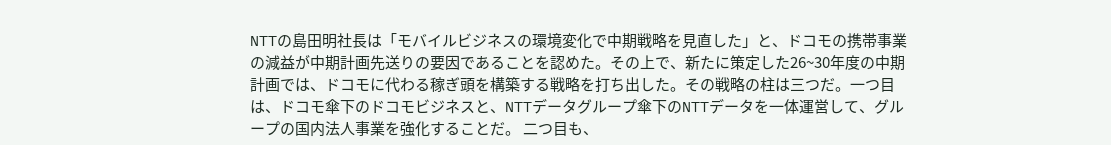NTTの島田明社長は「モバイルビジネスの環境変化で中期戦略を見直した」と、ドコモの携帯事業の減益が中期計画先送りの要因であることを認めた。その上で、新たに策定した26~30年度の中期計画では、ドコモに代わる稼ぎ頭を構築する戦略を打ち出した。その戦略の柱は三つだ。一つ目は、ドコモ傘下のドコモビジネスと、NTTデータグループ傘下のNTTデータを一体運営して、グループの国内法人事業を強化することだ。 二つ目も、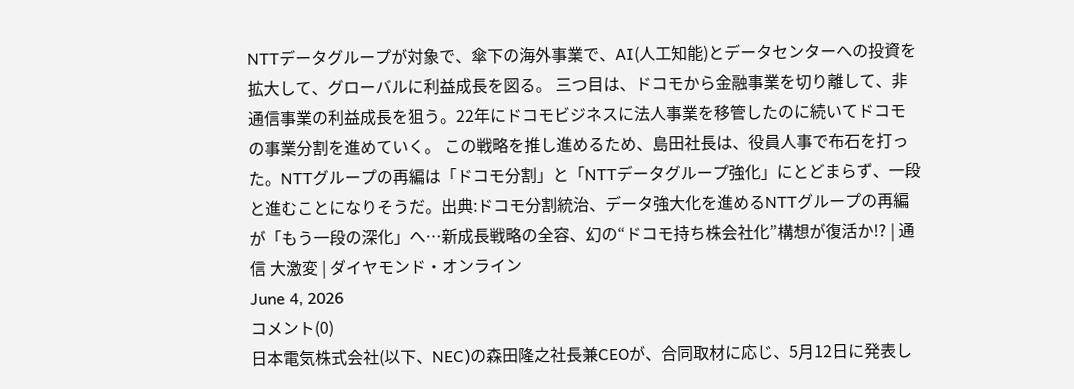NTTデータグループが対象で、傘下の海外事業で、AI(人工知能)とデータセンターへの投資を拡大して、グローバルに利益成長を図る。 三つ目は、ドコモから金融事業を切り離して、非通信事業の利益成長を狙う。22年にドコモビジネスに法人事業を移管したのに続いてドコモの事業分割を進めていく。 この戦略を推し進めるため、島田社長は、役員人事で布石を打った。NTTグループの再編は「ドコモ分割」と「NTTデータグループ強化」にとどまらず、一段と進むことになりそうだ。出典:ドコモ分割統治、データ強大化を進めるNTTグループの再編が「もう一段の深化」へ…新成長戦略の全容、幻の“ドコモ持ち株会社化”構想が復活か!? | 通信 大激変 | ダイヤモンド・オンライン
June 4, 2026
コメント(0)
日本電気株式会社(以下、NEC)の森田隆之社長兼CEOが、合同取材に応じ、5月12日に発表し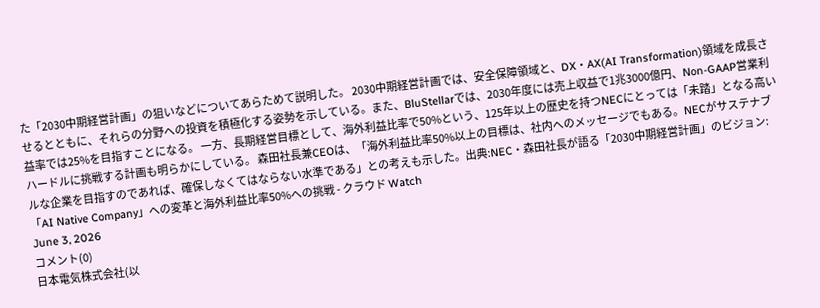た「2030中期経営計画」の狙いなどについてあらためて説明した。 2030中期経営計画では、安全保障領域と、DX・AX(AI Transformation)領域を成長させるとともに、それらの分野への投資を積極化する姿勢を示している。また、BluStellarでは、2030年度には売上収益で1兆3000億円、Non-GAAP営業利益率では25%を目指すことになる。 一方、長期経営目標として、海外利益比率で50%という、125年以上の歴史を持つNECにとっては「未踏」となる高いハードルに挑戦する計画も明らかにしている。 森田社長兼CEOは、「海外利益比率50%以上の目標は、社内へのメッセージでもある。NECがサステナブルな企業を目指すのであれば、確保しなくてはならない水準である」との考えも示した。出典:NEC・森田社長が語る「2030中期経営計画」のビジョン:「AI Native Company」への変革と海外利益比率50%への挑戦 - クラウド Watch
June 3, 2026
コメント(0)
日本電気株式会社(以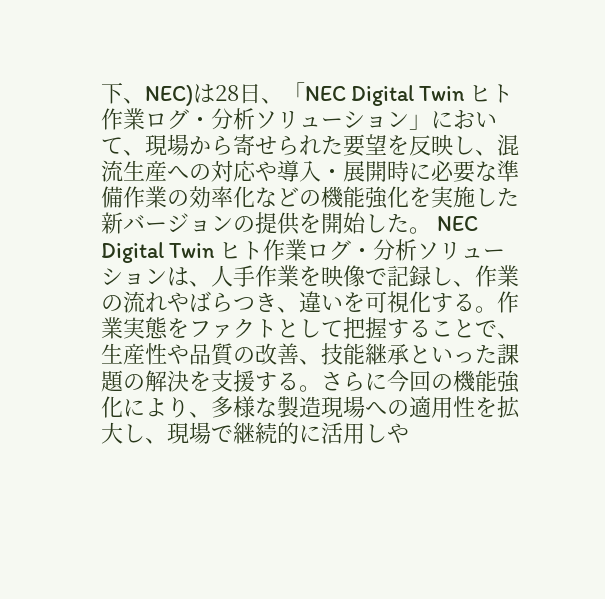下、NEC)は28日、「NEC Digital Twin ヒト作業ログ・分析ソリューション」において、現場から寄せられた要望を反映し、混流生産への対応や導入・展開時に必要な準備作業の効率化などの機能強化を実施した新バージョンの提供を開始した。 NEC Digital Twin ヒト作業ログ・分析ソリューションは、人手作業を映像で記録し、作業の流れやばらつき、違いを可視化する。作業実態をファクトとして把握することで、生産性や品質の改善、技能継承といった課題の解決を支援する。さらに今回の機能強化により、多様な製造現場への適用性を拡大し、現場で継続的に活用しや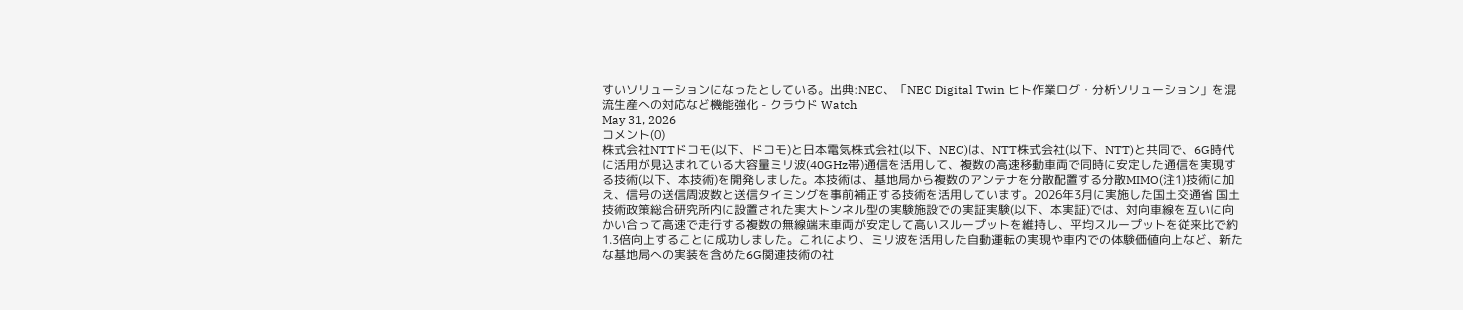すいソリューションになったとしている。出典:NEC、「NEC Digital Twin ヒト作業ログ・分析ソリューション」を混流生産への対応など機能強化 - クラウド Watch
May 31, 2026
コメント(0)
株式会社NTTドコモ(以下、ドコモ)と日本電気株式会社(以下、NEC)は、NTT株式会社(以下、NTT)と共同で、6G時代に活用が見込まれている大容量ミリ波(40GHz帯)通信を活用して、複数の高速移動車両で同時に安定した通信を実現する技術(以下、本技術)を開発しました。本技術は、基地局から複数のアンテナを分散配置する分散MIMO(注1)技術に加え、信号の送信周波数と送信タイミングを事前補正する技術を活用しています。2026年3月に実施した国土交通省 国土技術政策総合研究所内に設置された実大トンネル型の実験施設での実証実験(以下、本実証)では、対向車線を互いに向かい合って高速で走行する複数の無線端末車両が安定して高いスループットを維持し、平均スループットを従来比で約1.3倍向上することに成功しました。これにより、ミリ波を活用した自動運転の実現や車内での体験価値向上など、新たな基地局への実装を含めた6G関連技術の社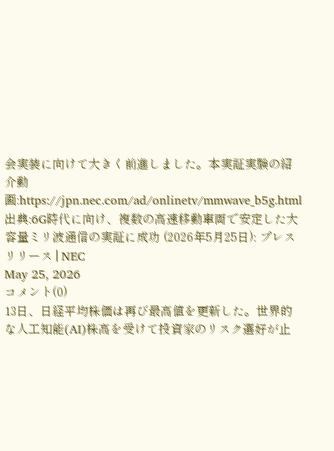会実装に向けて大きく前進しました。本実証実験の紹介動画:https://jpn.nec.com/ad/onlinetv/mmwave_b5g.html出典:6G時代に向け、複数の高速移動車両で安定した大容量ミリ波通信の実証に成功 (2026年5月25日): プレスリリース | NEC
May 25, 2026
コメント(0)
13日、日経平均株価は再び最高値を更新した。世界的な人工知能(AI)株高を受けて投資家のリスク選好が止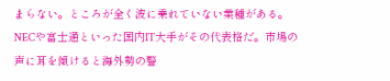まらない。ところが全く波に乗れていない業種がある。NECや富士通といった国内IT大手がその代表格だ。市場の声に耳を傾けると海外勢の警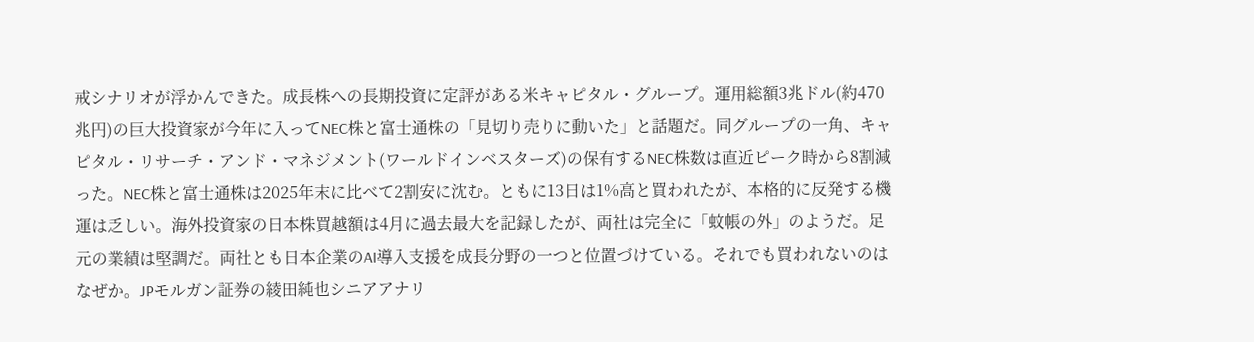戒シナリオが浮かんできた。成長株への長期投資に定評がある米キャピタル・グループ。運用総額3兆ドル(約470兆円)の巨大投資家が今年に入ってNEC株と富士通株の「見切り売りに動いた」と話題だ。同グループの一角、キャピタル・リサーチ・アンド・マネジメント(ワールドインベスターズ)の保有するNEC株数は直近ピーク時から8割減った。NEC株と富士通株は2025年末に比べて2割安に沈む。ともに13日は1%高と買われたが、本格的に反発する機運は乏しい。海外投資家の日本株買越額は4月に過去最大を記録したが、両社は完全に「蚊帳の外」のようだ。足元の業績は堅調だ。両社とも日本企業のAI導入支援を成長分野の一つと位置づけている。それでも買われないのはなぜか。JPモルガン証券の綾田純也シニアアナリ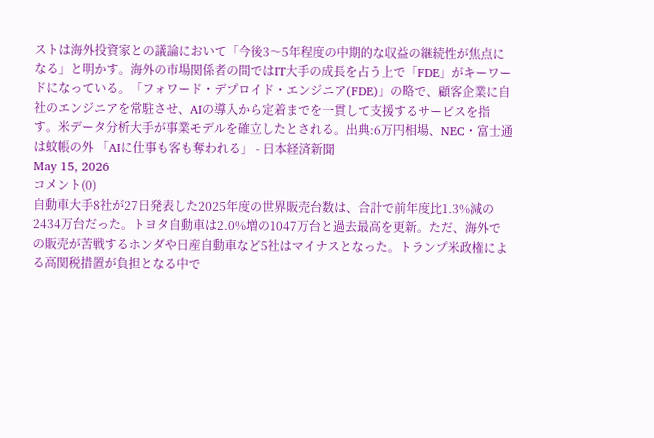ストは海外投資家との議論において「今後3〜5年程度の中期的な収益の継続性が焦点になる」と明かす。海外の市場関係者の間ではIT大手の成長を占う上で「FDE」がキーワードになっている。「フォワード・デプロイド・エンジニア(FDE)」の略で、顧客企業に自社のエンジニアを常駐させ、AIの導入から定着までを一貫して支援するサービスを指す。米データ分析大手が事業モデルを確立したとされる。出典:6万円相場、NEC・富士通は蚊帳の外 「AIに仕事も客も奪われる」 - 日本経済新聞
May 15, 2026
コメント(0)
自動車大手8社が27日発表した2025年度の世界販売台数は、合計で前年度比1.3%減の2434万台だった。トヨタ自動車は2.0%増の1047万台と過去最高を更新。ただ、海外での販売が苦戦するホンダや日産自動車など5社はマイナスとなった。トランプ米政権による高関税措置が負担となる中で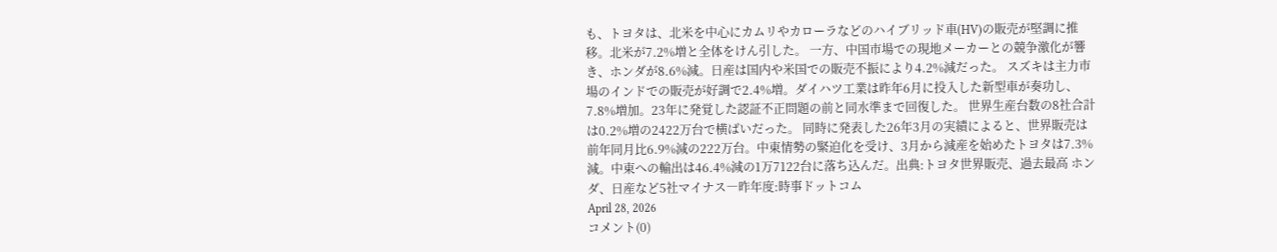も、トヨタは、北米を中心にカムリやカローラなどのハイブリッド車(HV)の販売が堅調に推移。北米が7.2%増と全体をけん引した。 一方、中国市場での現地メーカーとの競争激化が響き、ホンダが8.6%減。日産は国内や米国での販売不振により4.2%減だった。 スズキは主力市場のインドでの販売が好調で2.4%増。ダイハツ工業は昨年6月に投入した新型車が奏功し、7.8%増加。23年に発覚した認証不正問題の前と同水準まで回復した。 世界生産台数の8社合計は0.2%増の2422万台で横ばいだった。 同時に発表した26年3月の実績によると、世界販売は前年同月比6.9%減の222万台。中東情勢の緊迫化を受け、3月から減産を始めたトヨタは7.3%減。中東への輸出は46.4%減の1万7122台に落ち込んだ。出典:トヨタ世界販売、過去最高 ホンダ、日産など5社マイナス―昨年度:時事ドットコム
April 28, 2026
コメント(0)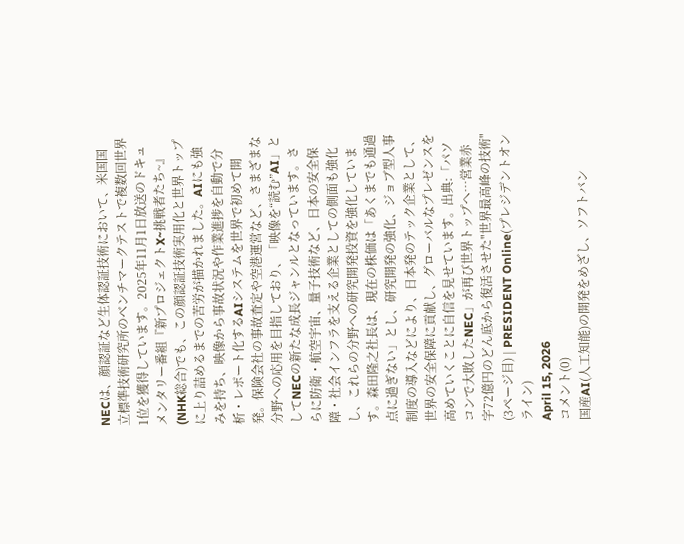NECは、顔認証など生体認証技術において、米国国立標準技術研究所のベンチマークテストで複数回世界1位を獲得しています。2025年11月1日放送のドキュメンタリー番組『新プロジェクトX~挑戦者たち~』(NHK総合)でも、この顔認証技術実用化と世界トップに上り詰めるまでの苦労が描かれました。AIにも強みを持ち、映像から事故状況や作業進捗を自動で分析・レポート化するAIシステムを世界で初めて開発。保険会社の事故査定や空港運営など、さまざまな分野への応用を目指しており、「映像を“読む”AI」としてNECの新たな成長ジャンルとなっています。さらに防衛・航空宇宙、量子技術など、日本の安全保障・社会インフラを支える企業としての側面も強化し、これらの分野への研究開発投資を強化しています。森田隆之社長は、現在の株価は「あくまでも通過点に過ぎない」とし、研究開発の強化、ジョブ型人事制度の導入などにより、日本発のテック企業として、世界の安全保障に貢献し、グローバルなプレゼンスを高めていくことに自信を見せています。出典:「パソコンで大敗したNEC」が再び世界トップへ…営業赤字72億円のどん底から復活させた"世界最高峰の技術" (3ページ目) | PRESIDENT Online(プレジデントオンライン)
April 15, 2026
コメント(0)
国産AI(人工知能)の開発をめざし、ソフトバン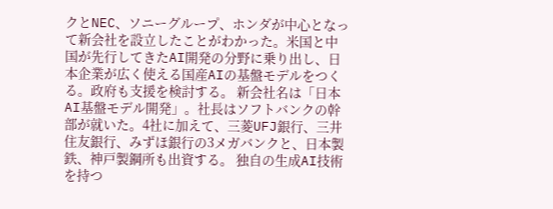クとNEC、ソニーグループ、ホンダが中心となって新会社を設立したことがわかった。米国と中国が先行してきたAI開発の分野に乗り出し、日本企業が広く使える国産AIの基盤モデルをつくる。政府も支援を検討する。 新会社名は「日本AI基盤モデル開発」。社長はソフトバンクの幹部が就いた。4社に加えて、三菱UFJ銀行、三井住友銀行、みずほ銀行の3メガバンクと、日本製鉄、神戸製鋼所も出資する。 独自の生成AI技術を持つ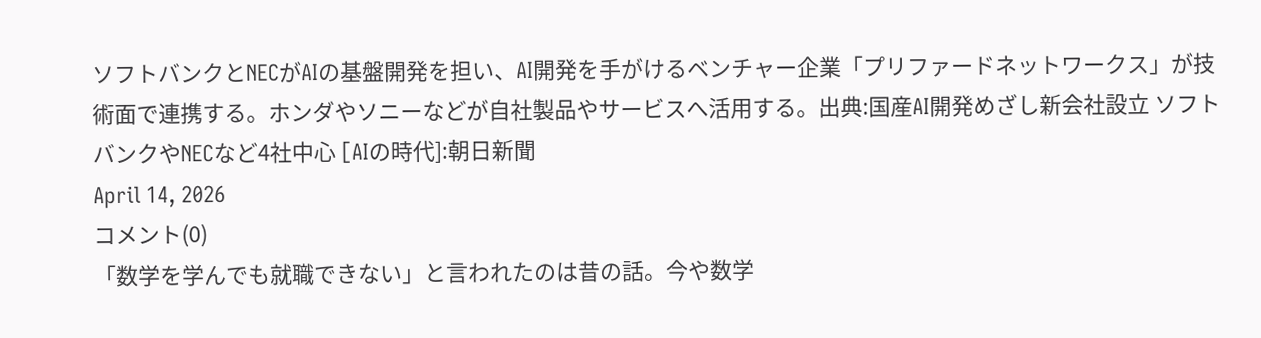ソフトバンクとNECがAIの基盤開発を担い、AI開発を手がけるベンチャー企業「プリファードネットワークス」が技術面で連携する。ホンダやソニーなどが自社製品やサービスへ活用する。出典:国産AI開発めざし新会社設立 ソフトバンクやNECなど4社中心 [AIの時代]:朝日新聞
April 14, 2026
コメント(0)
「数学を学んでも就職できない」と言われたのは昔の話。今や数学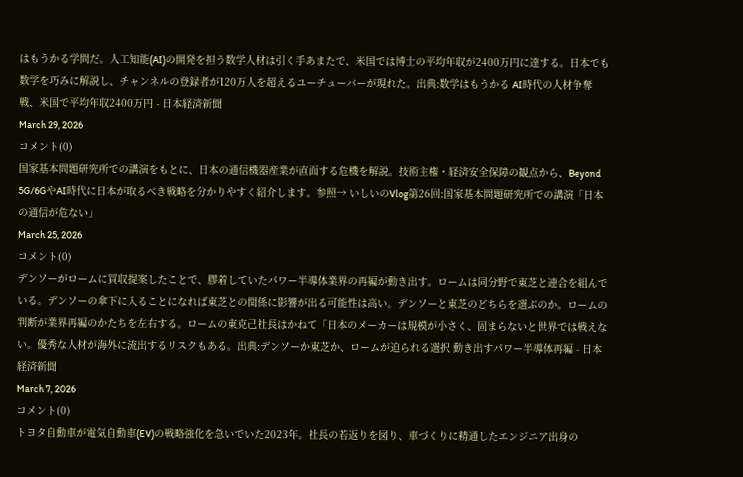はもうかる学問だ。人工知能(AI)の開発を担う数学人材は引く手あまたで、米国では博士の平均年収が2400万円に達する。日本でも数学を巧みに解説し、チャンネルの登録者が120万人を超えるユーチューバーが現れた。出典:数学はもうかる AI時代の人材争奪戦、米国で平均年収2400万円 - 日本経済新聞
March 29, 2026
コメント(0)
国家基本問題研究所での講演をもとに、日本の通信機器産業が直面する危機を解説。技術主権・経済安全保障の観点から、Beyond 5G/6GやAI時代に日本が取るべき戦略を分かりやすく紹介します。参照→ いしいのVlog第26回:国家基本問題研究所での講演「日本の通信が危ない」
March 25, 2026
コメント(0)
デンソーがロームに買収提案したことで、膠着していたパワー半導体業界の再編が動き出す。ロームは同分野で東芝と連合を組んでいる。デンソーの傘下に入ることになれば東芝との関係に影響が出る可能性は高い。デンソーと東芝のどちらを選ぶのか。ロームの判断が業界再編のかたちを左右する。ロームの東克己社長はかねて「日本のメーカーは規模が小さく、固まらないと世界では戦えない。優秀な人材が海外に流出するリスクもある。出典:デンソーか東芝か、ロームが迫られる選択 動き出すパワー半導体再編 - 日本経済新聞
March 7, 2026
コメント(0)
トヨタ自動車が電気自動車(EV)の戦略強化を急いでいた2023年。社長の若返りを図り、車づくりに精通したエンジニア出身の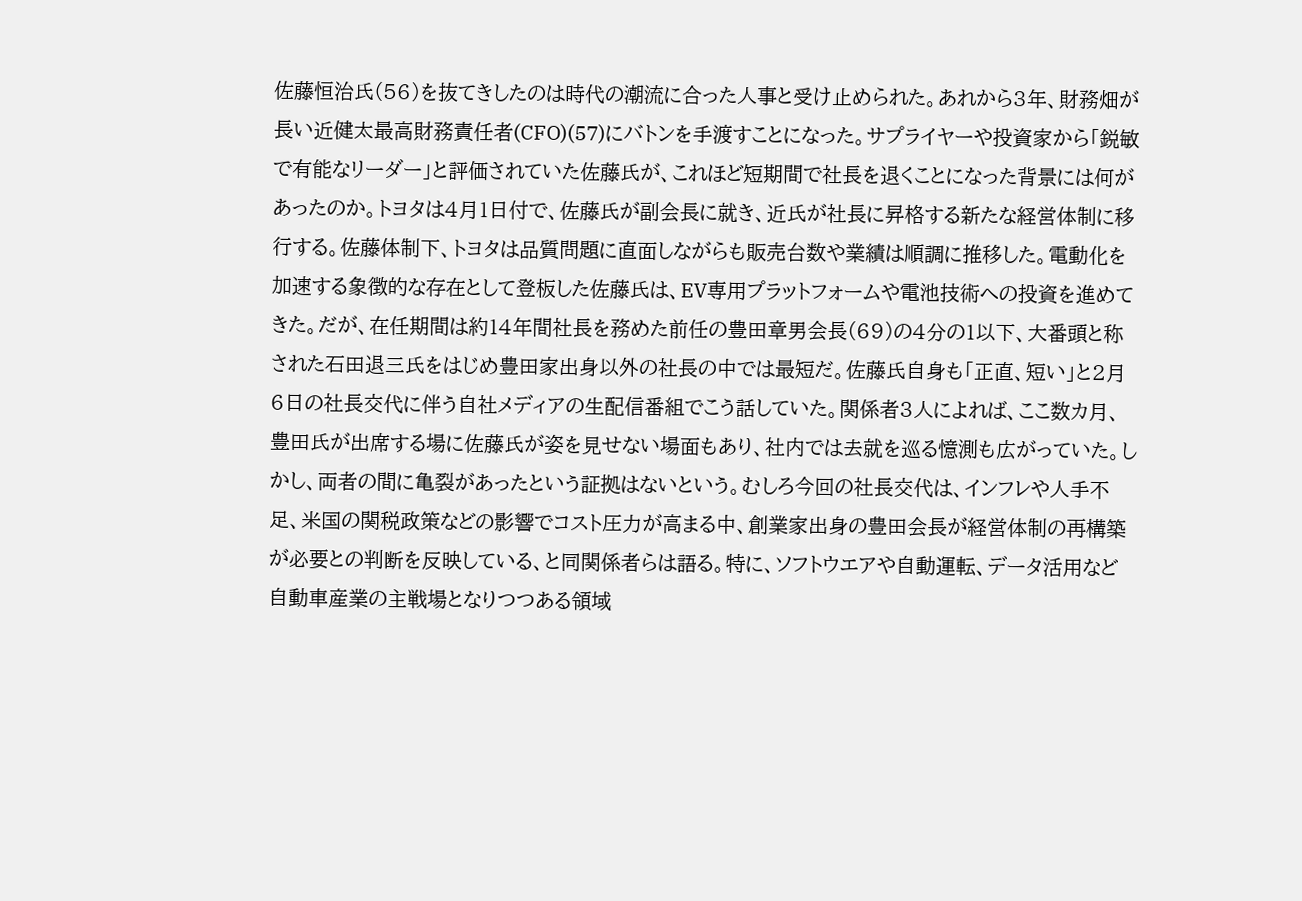佐藤恒治氏(56)を抜てきしたのは時代の潮流に合った人事と受け止められた。あれから3年、財務畑が長い近健太最高財務責任者(CFO)(57)にバトンを手渡すことになった。サプライヤーや投資家から「鋭敏で有能なリーダー」と評価されていた佐藤氏が、これほど短期間で社長を退くことになった背景には何があったのか。トヨタは4月1日付で、佐藤氏が副会長に就き、近氏が社長に昇格する新たな経営体制に移行する。佐藤体制下、トヨタは品質問題に直面しながらも販売台数や業績は順調に推移した。電動化を加速する象徴的な存在として登板した佐藤氏は、EV専用プラットフォームや電池技術への投資を進めてきた。だが、在任期間は約14年間社長を務めた前任の豊田章男会長(69)の4分の1以下、大番頭と称された石田退三氏をはじめ豊田家出身以外の社長の中では最短だ。佐藤氏自身も「正直、短い」と2月6日の社長交代に伴う自社メディアの生配信番組でこう話していた。関係者3人によれば、ここ数カ月、豊田氏が出席する場に佐藤氏が姿を見せない場面もあり、社内では去就を巡る憶測も広がっていた。しかし、両者の間に亀裂があったという証拠はないという。むしろ今回の社長交代は、インフレや人手不足、米国の関税政策などの影響でコスト圧力が高まる中、創業家出身の豊田会長が経営体制の再構築が必要との判断を反映している、と同関係者らは語る。特に、ソフトウエアや自動運転、データ活用など自動車産業の主戦場となりつつある領域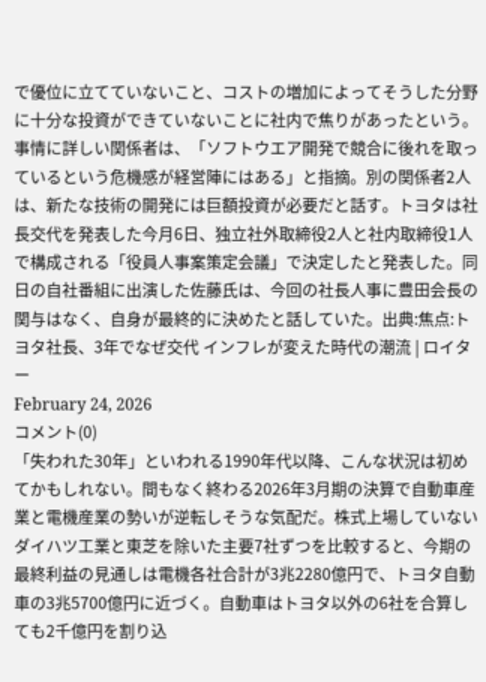で優位に立てていないこと、コストの増加によってそうした分野に十分な投資ができていないことに社内で焦りがあったという。事情に詳しい関係者は、「ソフトウエア開発で競合に後れを取っているという危機感が経営陣にはある」と指摘。別の関係者2人は、新たな技術の開発には巨額投資が必要だと話す。トヨタは社長交代を発表した今月6日、独立社外取締役2人と社内取締役1人で構成される「役員人事案策定会議」で決定したと発表した。同日の自社番組に出演した佐藤氏は、今回の社長人事に豊田会長の関与はなく、自身が最終的に決めたと話していた。出典:焦点:トヨタ社長、3年でなぜ交代 インフレが変えた時代の潮流 | ロイター
February 24, 2026
コメント(0)
「失われた30年」といわれる1990年代以降、こんな状況は初めてかもしれない。間もなく終わる2026年3月期の決算で自動車産業と電機産業の勢いが逆転しそうな気配だ。株式上場していないダイハツ工業と東芝を除いた主要7社ずつを比較すると、今期の最終利益の見通しは電機各社合計が3兆2280億円で、トヨタ自動車の3兆5700億円に近づく。自動車はトヨタ以外の6社を合算しても2千億円を割り込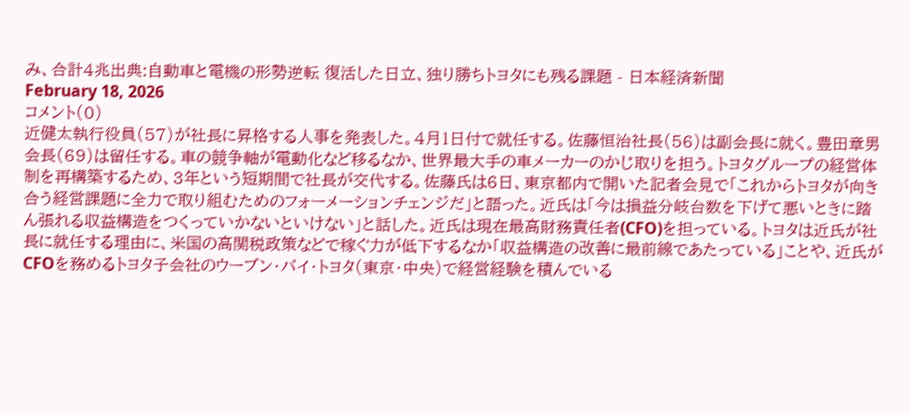み、合計4兆出典:自動車と電機の形勢逆転 復活した日立、独り勝ちトヨタにも残る課題 - 日本経済新聞
February 18, 2026
コメント(0)
近健太執行役員(57)が社長に昇格する人事を発表した。4月1日付で就任する。佐藤恒治社長(56)は副会長に就く。豊田章男会長(69)は留任する。車の競争軸が電動化など移るなか、世界最大手の車メーカーのかじ取りを担う。トヨタグループの経営体制を再構築するため、3年という短期間で社長が交代する。佐藤氏は6日、東京都内で開いた記者会見で「これからトヨタが向き合う経営課題に全力で取り組むためのフォーメーションチェンジだ」と語った。近氏は「今は損益分岐台数を下げて悪いときに踏ん張れる収益構造をつくっていかないといけない」と話した。近氏は現在最高財務責任者(CFO)を担っている。トヨタは近氏が社長に就任する理由に、米国の高関税政策などで稼ぐ力が低下するなか「収益構造の改善に最前線であたっている」ことや、近氏がCFOを務めるトヨタ子会社のウーブン・バイ・トヨタ(東京・中央)で経営経験を積んでいる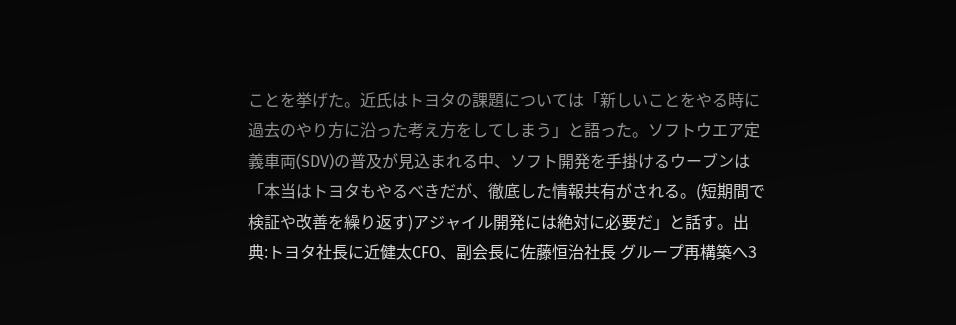ことを挙げた。近氏はトヨタの課題については「新しいことをやる時に過去のやり方に沿った考え方をしてしまう」と語った。ソフトウエア定義車両(SDV)の普及が見込まれる中、ソフト開発を手掛けるウーブンは「本当はトヨタもやるべきだが、徹底した情報共有がされる。(短期間で検証や改善を繰り返す)アジャイル開発には絶対に必要だ」と話す。出典:トヨタ社長に近健太CFO、副会長に佐藤恒治社長 グループ再構築へ3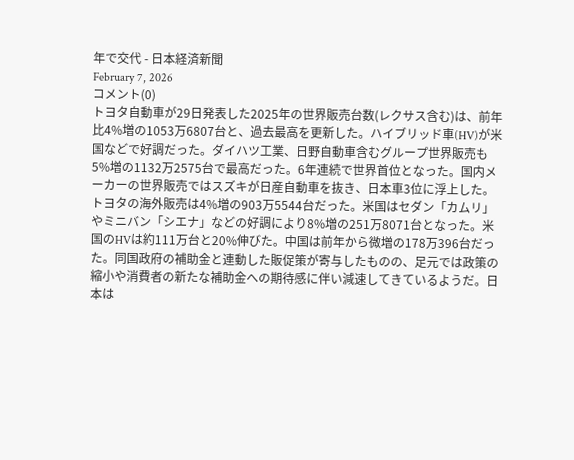年で交代 - 日本経済新聞
February 7, 2026
コメント(0)
トヨタ自動車が29日発表した2025年の世界販売台数(レクサス含む)は、前年比4%増の1053万6807台と、過去最高を更新した。ハイブリッド車(HV)が米国などで好調だった。ダイハツ工業、日野自動車含むグループ世界販売も5%増の1132万2575台で最高だった。6年連続で世界首位となった。国内メーカーの世界販売ではスズキが日産自動車を抜き、日本車3位に浮上した。トヨタの海外販売は4%増の903万5544台だった。米国はセダン「カムリ」やミニバン「シエナ」などの好調により8%増の251万8071台となった。米国のHVは約111万台と20%伸びた。中国は前年から微増の178万396台だった。同国政府の補助金と連動した販促策が寄与したものの、足元では政策の縮小や消費者の新たな補助金への期待感に伴い減速してきているようだ。日本は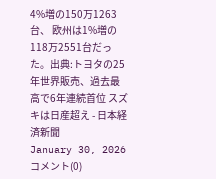4%増の150万1263台、 欧州は1%増の118万2551台だった。出典:トヨタの25年世界販売、過去最高で6年連続首位 スズキは日産超え - 日本経済新聞
January 30, 2026
コメント(0)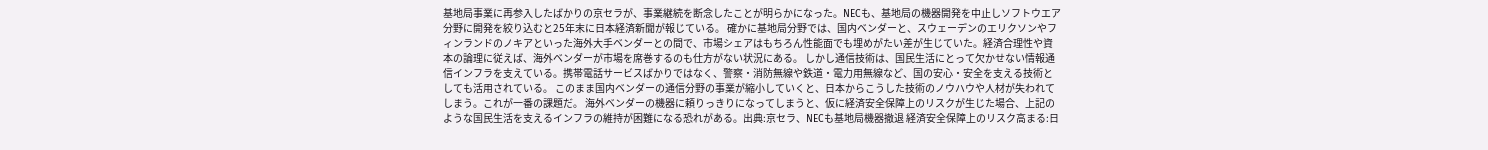基地局事業に再参入したばかりの京セラが、事業継続を断念したことが明らかになった。NECも、基地局の機器開発を中止しソフトウエア分野に開発を絞り込むと25年末に日本経済新聞が報じている。 確かに基地局分野では、国内ベンダーと、スウェーデンのエリクソンやフィンランドのノキアといった海外大手ベンダーとの間で、市場シェアはもちろん性能面でも埋めがたい差が生じていた。経済合理性や資本の論理に従えば、海外ベンダーが市場を席巻するのも仕方がない状況にある。 しかし通信技術は、国民生活にとって欠かせない情報通信インフラを支えている。携帯電話サービスばかりではなく、警察・消防無線や鉄道・電力用無線など、国の安心・安全を支える技術としても活用されている。 このまま国内ベンダーの通信分野の事業が縮小していくと、日本からこうした技術のノウハウや人材が失われてしまう。これが一番の課題だ。 海外ベンダーの機器に頼りっきりになってしまうと、仮に経済安全保障上のリスクが生じた場合、上記のような国民生活を支えるインフラの維持が困難になる恐れがある。出典:京セラ、NECも基地局機器撤退 経済安全保障上のリスク高まる:日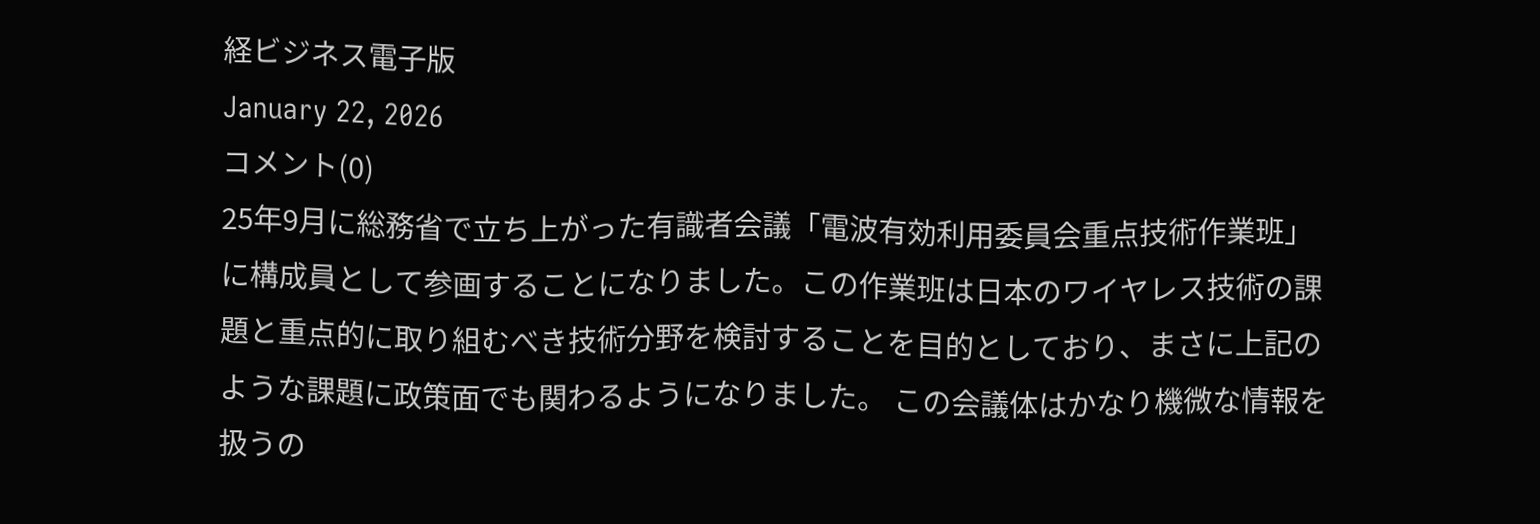経ビジネス電子版
January 22, 2026
コメント(0)
25年9月に総務省で立ち上がった有識者会議「電波有効利用委員会重点技術作業班」に構成員として参画することになりました。この作業班は日本のワイヤレス技術の課題と重点的に取り組むべき技術分野を検討することを目的としており、まさに上記のような課題に政策面でも関わるようになりました。 この会議体はかなり機微な情報を扱うの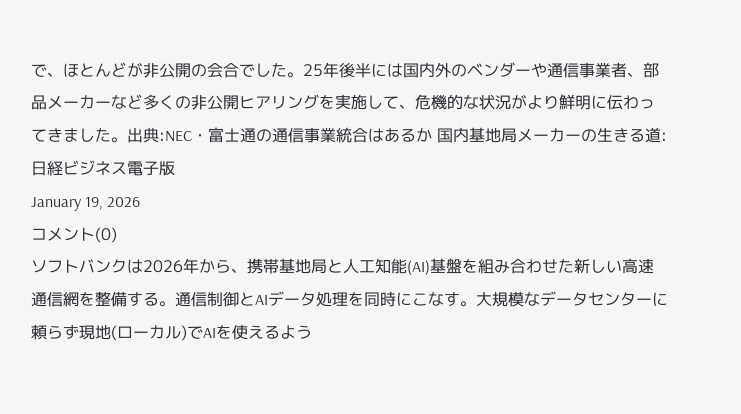で、ほとんどが非公開の会合でした。25年後半には国内外のベンダーや通信事業者、部品メーカーなど多くの非公開ヒアリングを実施して、危機的な状況がより鮮明に伝わってきました。出典:NEC・富士通の通信事業統合はあるか 国内基地局メーカーの生きる道:日経ビジネス電子版
January 19, 2026
コメント(0)
ソフトバンクは2026年から、携帯基地局と人工知能(AI)基盤を組み合わせた新しい高速通信網を整備する。通信制御とAIデータ処理を同時にこなす。大規模なデータセンターに頼らず現地(ローカル)でAIを使えるよう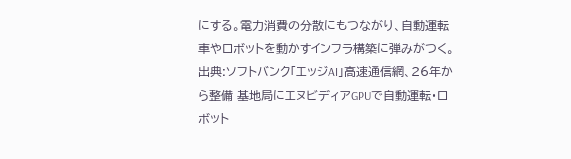にする。電力消費の分散にもつながり、自動運転車やロボットを動かすインフラ構築に弾みがつく。出典:ソフトバンク「エッジAI」高速通信網、26年から整備 基地局にエヌビディアGPUで自動運転・ロボット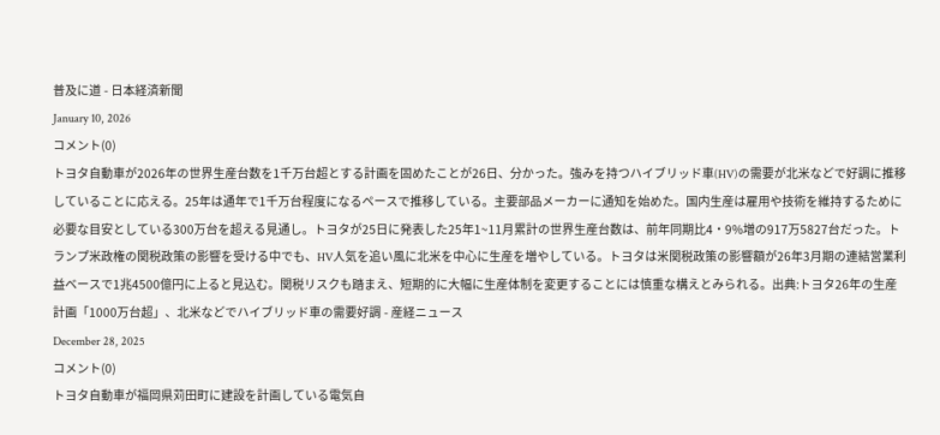普及に道 - 日本経済新聞
January 10, 2026
コメント(0)
トヨタ自動車が2026年の世界生産台数を1千万台超とする計画を固めたことが26日、分かった。強みを持つハイブリッド車(HV)の需要が北米などで好調に推移していることに応える。25年は通年で1千万台程度になるペースで推移している。主要部品メーカーに通知を始めた。国内生産は雇用や技術を維持するために必要な目安としている300万台を超える見通し。トヨタが25日に発表した25年1~11月累計の世界生産台数は、前年同期比4・9%増の917万5827台だった。トランプ米政権の関税政策の影響を受ける中でも、HV人気を追い風に北米を中心に生産を増やしている。トヨタは米関税政策の影響額が26年3月期の連結営業利益ベースで1兆4500億円に上ると見込む。関税リスクも踏まえ、短期的に大幅に生産体制を変更することには慎重な構えとみられる。出典:トヨタ26年の生産計画「1000万台超」、北米などでハイブリッド車の需要好調 - 産経ニュース
December 28, 2025
コメント(0)
トヨタ自動車が福岡県苅田町に建設を計画している電気自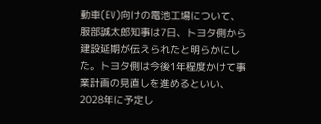動車(EV)向けの電池工場について、服部誠太郎知事は7日、トヨタ側から建設延期が伝えられたと明らかにした。トヨタ側は今後1年程度かけて事業計画の見直しを進めるといい、2028年に予定し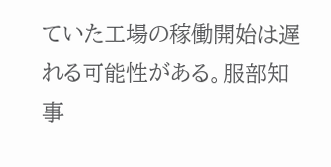ていた工場の稼働開始は遅れる可能性がある。服部知事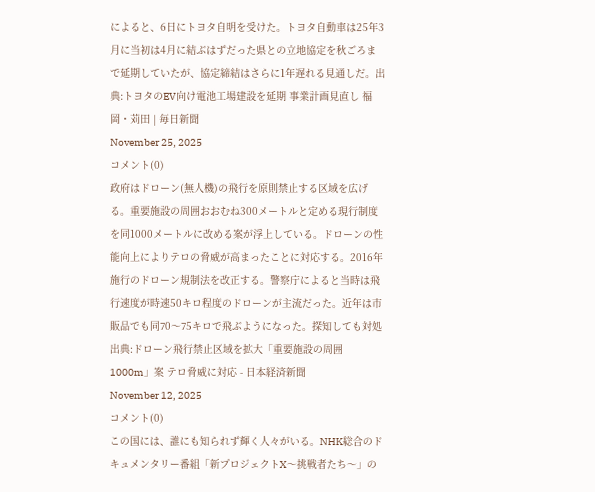によると、6日にトヨタ自明を受けた。トヨタ自動車は25年3月に当初は4月に結ぶはずだった県との立地協定を秋ごろまで延期していたが、協定締結はさらに1年遅れる見通しだ。出典:トヨタのEV向け電池工場建設を延期 事業計画見直し 福岡・苅田 | 毎日新聞
November 25, 2025
コメント(0)
政府はドローン(無人機)の飛行を原則禁止する区域を広げる。重要施設の周囲おおむね300メートルと定める現行制度を同1000メートルに改める案が浮上している。ドローンの性能向上によりテロの脅威が高まったことに対応する。2016年施行のドローン規制法を改正する。警察庁によると当時は飛行速度が時速50キロ程度のドローンが主流だった。近年は市販品でも同70〜75キロで飛ぶようになった。探知しても対処出典:ドローン飛行禁止区域を拡大「重要施設の周囲1000m」案 テロ脅威に対応 - 日本経済新聞
November 12, 2025
コメント(0)
この国には、誰にも知られず輝く人々がいる。NHK総合のドキュメンタリー番組「新プロジェクトX〜挑戦者たち〜」の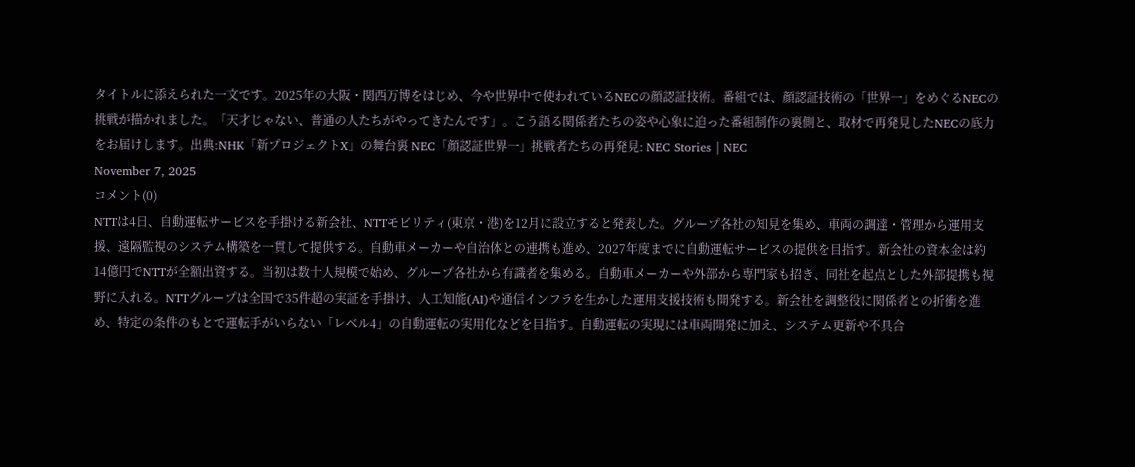タイトルに添えられた一文です。2025年の大阪・関西万博をはじめ、今や世界中で使われているNECの顔認証技術。番組では、顔認証技術の「世界一」をめぐるNECの挑戦が描かれました。「天才じゃない、普通の人たちがやってきたんです」。こう語る関係者たちの姿や心象に迫った番組制作の裏側と、取材で再発見したNECの底力をお届けします。出典:NHK「新プロジェクトX」の舞台裏 NEC「顔認証世界一」挑戦者たちの再発見: NEC Stories | NEC
November 7, 2025
コメント(0)
NTTは4日、自動運転サービスを手掛ける新会社、NTTモビリティ(東京・港)を12月に設立すると発表した。グループ各社の知見を集め、車両の調達・管理から運用支援、遠隔監視のシステム構築を一貫して提供する。自動車メーカーや自治体との連携も進め、2027年度までに自動運転サービスの提供を目指す。新会社の資本金は約14億円でNTTが全額出資する。当初は数十人規模で始め、グループ各社から有識者を集める。自動車メーカーや外部から専門家も招き、同社を起点とした外部提携も視野に入れる。NTTグループは全国で35件超の実証を手掛け、人工知能(AI)や通信インフラを生かした運用支援技術も開発する。新会社を調整役に関係者との折衝を進め、特定の条件のもとで運転手がいらない「レベル4」の自動運転の実用化などを目指す。自動運転の実現には車両開発に加え、システム更新や不具合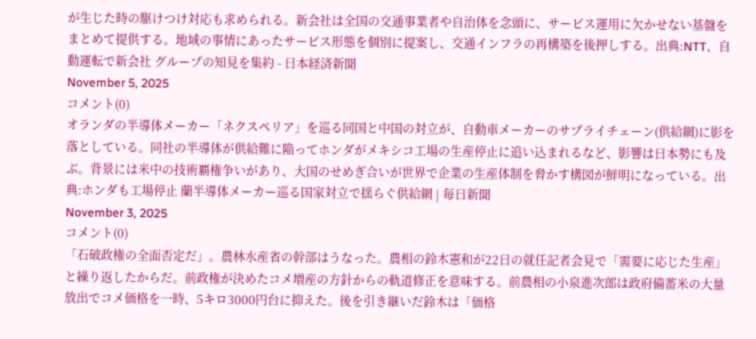が生じた時の駆けつけ対応も求められる。新会社は全国の交通事業者や自治体を念頭に、サービス運用に欠かせない基盤をまとめて提供する。地域の事情にあったサービス形態を個別に提案し、交通インフラの再構築を後押しする。出典:NTT、自動運転で新会社 グループの知見を集約 - 日本経済新聞
November 5, 2025
コメント(0)
オランダの半導体メーカー「ネクスペリア」を巡る同国と中国の対立が、自動車メーカーのサプライチェーン(供給網)に影を落としている。同社の半導体が供給難に陥ってホンダがメキシコ工場の生産停止に追い込まれるなど、影響は日本勢にも及ぶ。背景には米中の技術覇権争いがあり、大国のせめぎ合いが世界で企業の生産体制を脅かす構図が鮮明になっている。出典:ホンダも工場停止 蘭半導体メーカー巡る国家対立で揺らぐ供給網 | 毎日新聞
November 3, 2025
コメント(0)
「石破政権の全面否定だ」。農林水産省の幹部はうなった。農相の鈴木憲和が22日の就任記者会見で「需要に応じた生産」と繰り返したからだ。前政権が決めたコメ増産の方針からの軌道修正を意味する。前農相の小泉進次郎は政府備蓄米の大量放出でコメ価格を一時、5キロ3000円台に抑えた。後を引き継いだ鈴木は「価格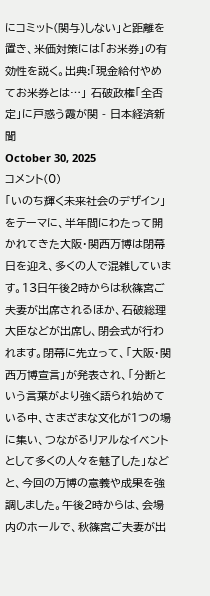にコミット(関与)しない」と距離を置き、米価対策には「お米券」の有効性を説く。出典:「現金給付やめてお米券とは…」 石破政権「全否定」に戸惑う霞が関 - 日本経済新聞
October 30, 2025
コメント(0)
「いのち輝く未来社会のデザイン」をテーマに、半年間にわたって開かれてきた大阪・関西万博は閉幕日を迎え、多くの人で混雑しています。13日午後2時からは秋篠宮ご夫妻が出席されるほか、石破総理大臣などが出席し、閉会式が行われます。閉幕に先立って、「大阪・関西万博宣言」が発表され、「分断という言葉がより強く語られ始めている中、さまざまな文化が1つの場に集い、つながるリアルなイベントとして多くの人々を魅了した」などと、今回の万博の意義や成果を強調しました。午後2時からは、会場内のホールで、秋篠宮ご夫妻が出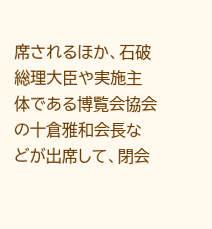席されるほか、石破総理大臣や実施主体である博覧会協会の十倉雅和会長などが出席して、閉会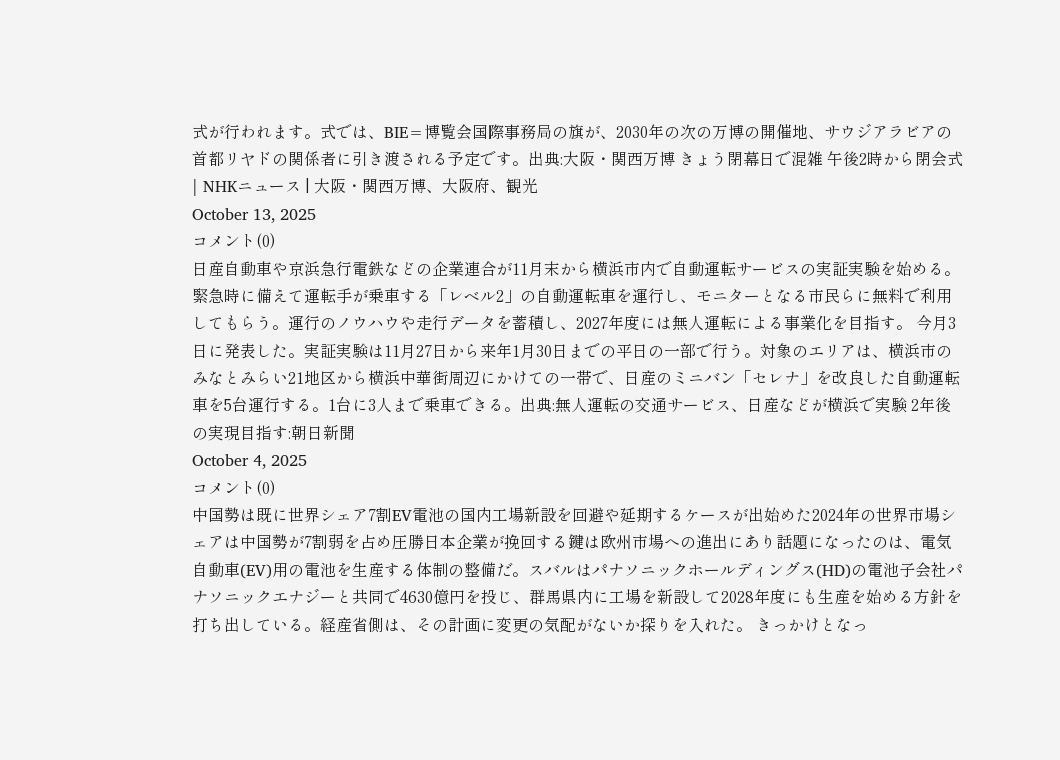式が行われます。式では、BIE=博覧会国際事務局の旗が、2030年の次の万博の開催地、サウジアラビアの首都リヤドの関係者に引き渡される予定です。出典:大阪・関西万博 きょう閉幕日で混雑 午後2時から閉会式 | NHKニュース | 大阪・関西万博、大阪府、観光
October 13, 2025
コメント(0)
日産自動車や京浜急行電鉄などの企業連合が11月末から横浜市内で自動運転サービスの実証実験を始める。緊急時に備えて運転手が乗車する「レベル2」の自動運転車を運行し、モニターとなる市民らに無料で利用してもらう。運行のノウハウや走行データを蓄積し、2027年度には無人運転による事業化を目指す。 今月3日に発表した。実証実験は11月27日から来年1月30日までの平日の一部で行う。対象のエリアは、横浜市のみなとみらい21地区から横浜中華街周辺にかけての一帯で、日産のミニバン「セレナ」を改良した自動運転車を5台運行する。1台に3人まで乗車できる。出典:無人運転の交通サービス、日産などが横浜で実験 2年後の実現目指す:朝日新聞
October 4, 2025
コメント(0)
中国勢は既に世界シェア7割EV電池の国内工場新設を回避や延期するケースが出始めた2024年の世界市場シェアは中国勢が7割弱を占め圧勝日本企業が挽回する鍵は欧州市場への進出にあり話題になったのは、電気自動車(EV)用の電池を生産する体制の整備だ。スバルはパナソニックホールディングス(HD)の電池子会社パナソニックエナジーと共同で4630億円を投じ、群馬県内に工場を新設して2028年度にも生産を始める方針を打ち出している。経産省側は、その計画に変更の気配がないか探りを入れた。 きっかけとなっ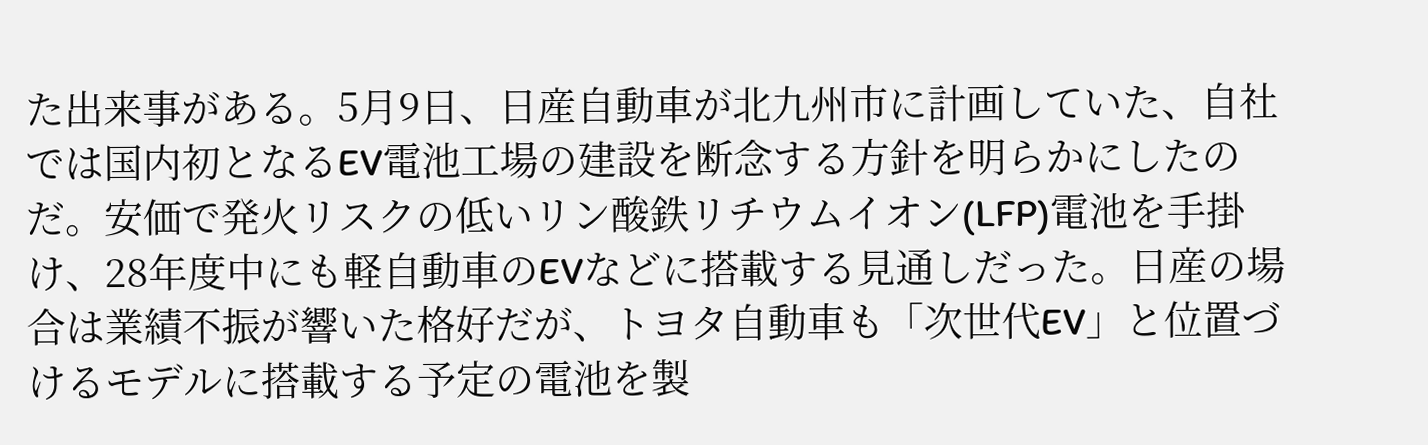た出来事がある。5月9日、日産自動車が北九州市に計画していた、自社では国内初となるEV電池工場の建設を断念する方針を明らかにしたのだ。安価で発火リスクの低いリン酸鉄リチウムイオン(LFP)電池を手掛け、28年度中にも軽自動車のEVなどに搭載する見通しだった。日産の場合は業績不振が響いた格好だが、トヨタ自動車も「次世代EV」と位置づけるモデルに搭載する予定の電池を製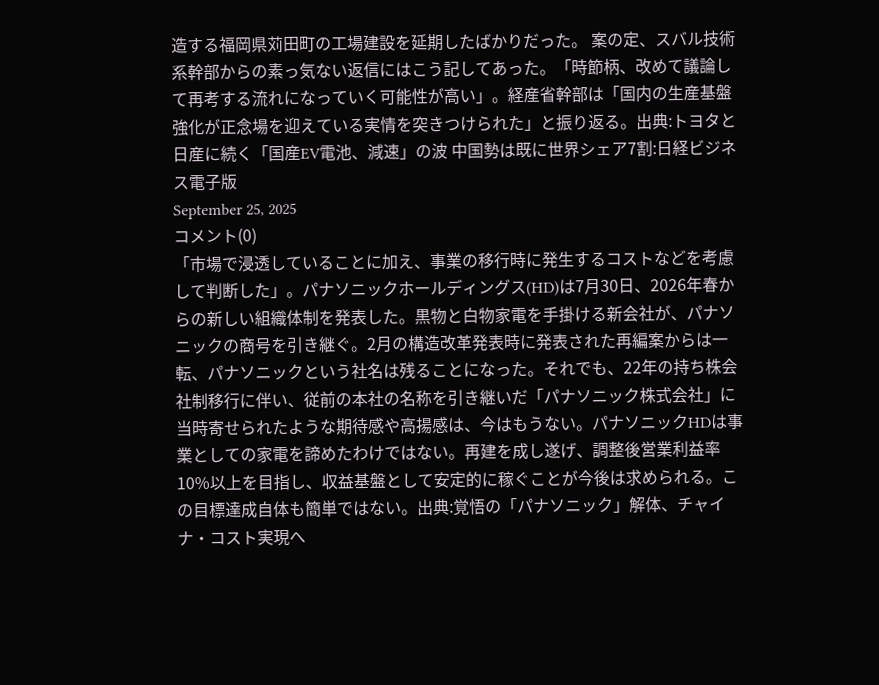造する福岡県苅田町の工場建設を延期したばかりだった。 案の定、スバル技術系幹部からの素っ気ない返信にはこう記してあった。「時節柄、改めて議論して再考する流れになっていく可能性が高い」。経産省幹部は「国内の生産基盤強化が正念場を迎えている実情を突きつけられた」と振り返る。出典:トヨタと日産に続く「国産EV電池、減速」の波 中国勢は既に世界シェア7割:日経ビジネス電子版
September 25, 2025
コメント(0)
「市場で浸透していることに加え、事業の移行時に発生するコストなどを考慮して判断した」。パナソニックホールディングス(HD)は7月30日、2026年春からの新しい組織体制を発表した。黒物と白物家電を手掛ける新会社が、パナソニックの商号を引き継ぐ。2月の構造改革発表時に発表された再編案からは一転、パナソニックという社名は残ることになった。それでも、22年の持ち株会社制移行に伴い、従前の本社の名称を引き継いだ「パナソニック株式会社」に当時寄せられたような期待感や高揚感は、今はもうない。パナソニックHDは事業としての家電を諦めたわけではない。再建を成し遂げ、調整後営業利益率10%以上を目指し、収益基盤として安定的に稼ぐことが今後は求められる。この目標達成自体も簡単ではない。出典:覚悟の「パナソニック」解体、チャイナ・コスト実現へ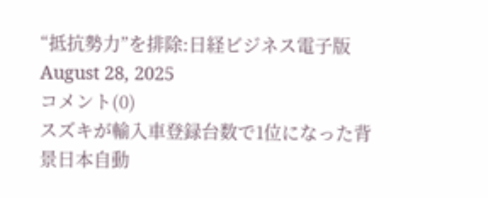“抵抗勢力”を排除:日経ビジネス電子版
August 28, 2025
コメント(0)
スズキが輸入車登録台数で1位になった背景日本自動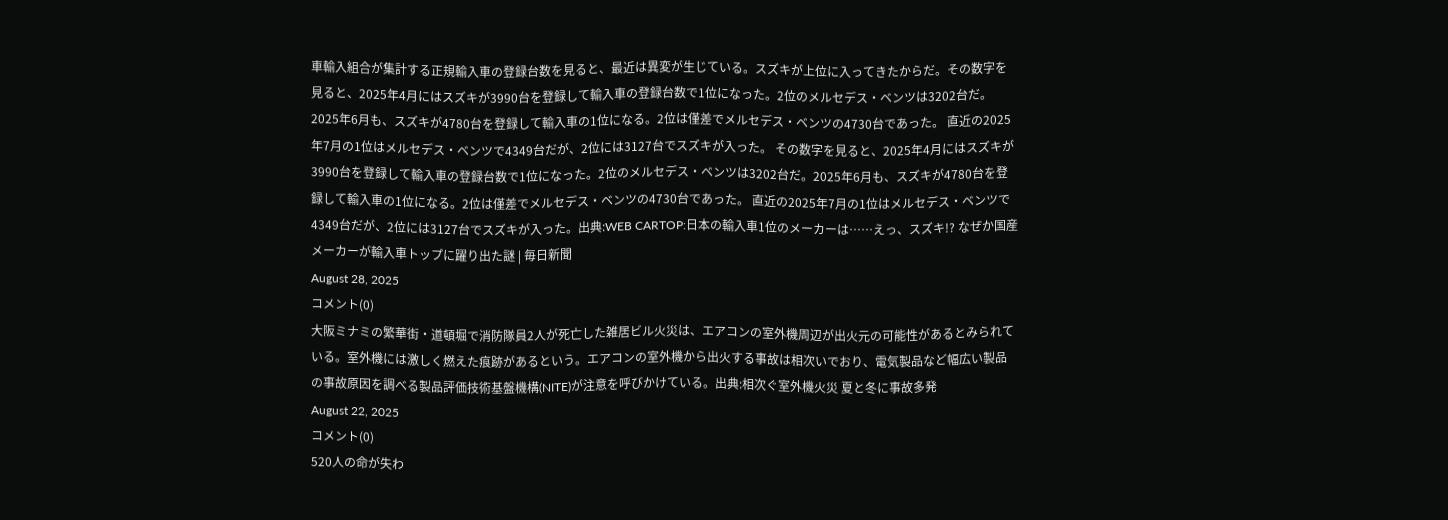車輸入組合が集計する正規輸入車の登録台数を見ると、最近は異変が生じている。スズキが上位に入ってきたからだ。その数字を見ると、2025年4月にはスズキが3990台を登録して輸入車の登録台数で1位になった。2位のメルセデス・ベンツは3202台だ。2025年6月も、スズキが4780台を登録して輸入車の1位になる。2位は僅差でメルセデス・ベンツの4730台であった。 直近の2025年7月の1位はメルセデス・ベンツで4349台だが、2位には3127台でスズキが入った。 その数字を見ると、2025年4月にはスズキが3990台を登録して輸入車の登録台数で1位になった。2位のメルセデス・ベンツは3202台だ。2025年6月も、スズキが4780台を登録して輸入車の1位になる。2位は僅差でメルセデス・ベンツの4730台であった。 直近の2025年7月の1位はメルセデス・ベンツで4349台だが、2位には3127台でスズキが入った。出典:WEB CARTOP:日本の輸入車1位のメーカーは……えっ、スズキ!? なぜか国産メーカーが輸入車トップに躍り出た謎 | 毎日新聞
August 28, 2025
コメント(0)
大阪ミナミの繁華街・道頓堀で消防隊員2人が死亡した雑居ビル火災は、エアコンの室外機周辺が出火元の可能性があるとみられている。室外機には激しく燃えた痕跡があるという。エアコンの室外機から出火する事故は相次いでおり、電気製品など幅広い製品の事故原因を調べる製品評価技術基盤機構(NITE)が注意を呼びかけている。出典:相次ぐ室外機火災 夏と冬に事故多発
August 22, 2025
コメント(0)
520人の命が失わ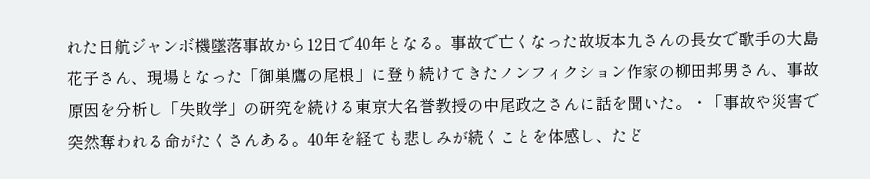れた日航ジャンボ機墜落事故から12日で40年となる。事故で亡くなった故坂本九さんの長女で歌手の大島花子さん、現場となった「御巣鷹の尾根」に登り続けてきたノンフィクション作家の柳田邦男さん、事故原因を分析し「失敗学」の研究を続ける東京大名誉教授の中尾政之さんに話を聞いた。・「事故や災害で突然奪われる命がたくさんある。40年を経ても悲しみが続くことを体感し、たど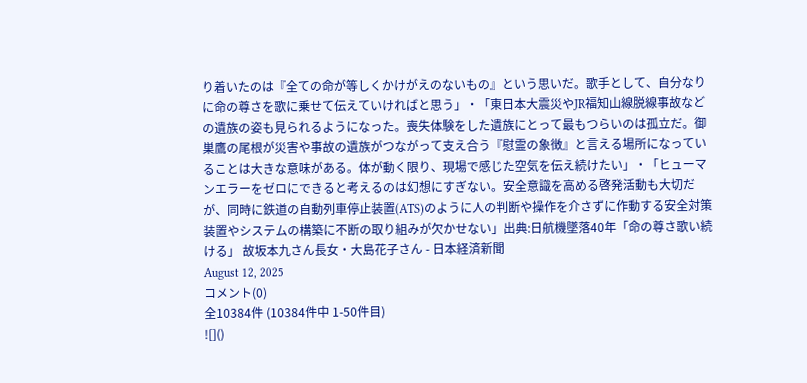り着いたのは『全ての命が等しくかけがえのないもの』という思いだ。歌手として、自分なりに命の尊さを歌に乗せて伝えていければと思う」・「東日本大震災やJR福知山線脱線事故などの遺族の姿も見られるようになった。喪失体験をした遺族にとって最もつらいのは孤立だ。御巣鷹の尾根が災害や事故の遺族がつながって支え合う『慰霊の象徴』と言える場所になっていることは大きな意味がある。体が動く限り、現場で感じた空気を伝え続けたい」・「ヒューマンエラーをゼロにできると考えるのは幻想にすぎない。安全意識を高める啓発活動も大切だが、同時に鉄道の自動列車停止装置(ATS)のように人の判断や操作を介さずに作動する安全対策装置やシステムの構築に不断の取り組みが欠かせない」出典:日航機墜落40年「命の尊さ歌い続ける」 故坂本九さん長女・大島花子さん - 日本経済新聞
August 12, 2025
コメント(0)
全10384件 (10384件中 1-50件目)
![]()